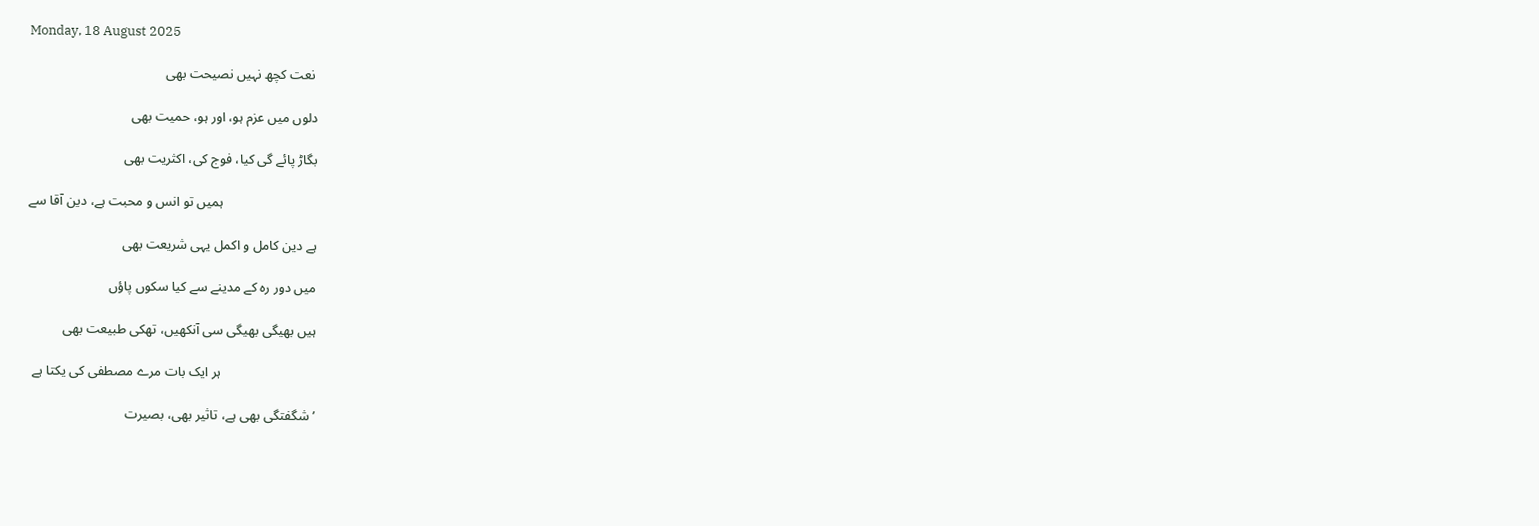Monday, 18 August 2025

 نعت کچھ نہیں نصیحت بھی

دلوں میں عزم ہو، اور ہو، حمیت بھی

بگاڑ پائے گی کیا، فوج کی، اکثریت بھی

                            ہمیں تو انس و محبت ہے، دین آقا سے

ہے دین کامل و اکمل یہی شریعت بھی

میں دور رہ کے مدینے سے کیا سکوں پاؤں

ہیں بھیگی بھیگی سی آنکھیں، تھکی طبیعت بھی

                            ہر ایک بات مرے مصطفی کی یکتا ہے

’شگفتگی بھی ہے، تاثیر بھی، بصیرت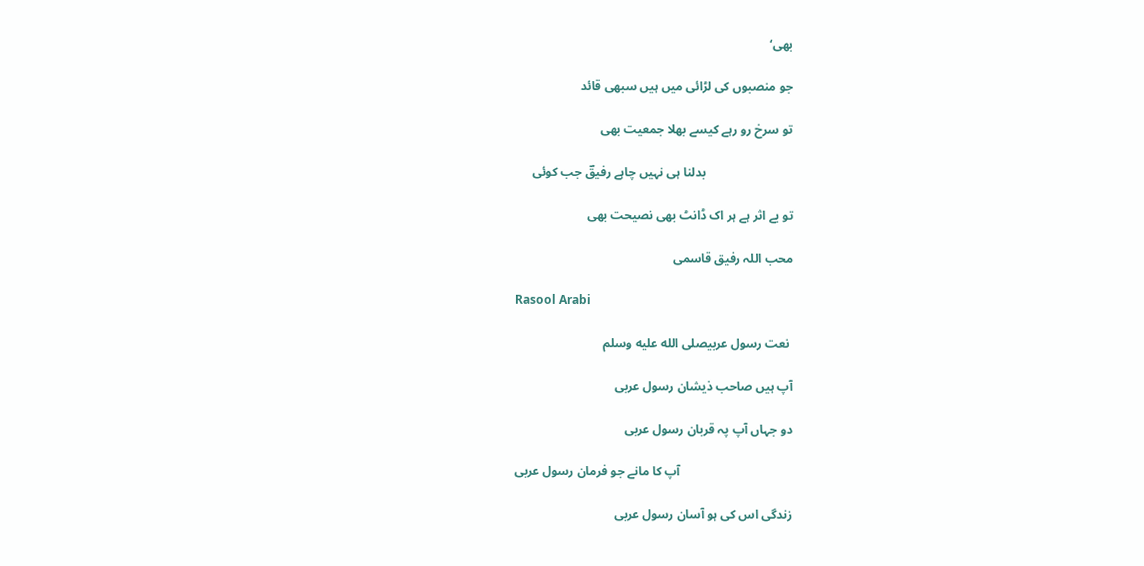بھی‘

جو منصبوں کی لڑائی میں ہیں سبھی قائد

تو سرخ رو رہے کیسے بھلا جمعیت بھی

                            بدلنا ہی نہیں چاہے رفیقؔ جب کوئی

تو بے اثر ہے ہر اک ڈانٹ بھی نصیحت بھی

محب اللہ رفیق قاسمی

Rasool Arabi

 نعت رسول عربیصلى الله عليه وسلم

آپ ہیں صاحب ذیشان رسول عربی

دو جہاں آپ پہ قربان رسول عربی

                                    آپ کا مانے جو فرمان رسول عربی

زندگی اس کی ہو آسان رسول عربی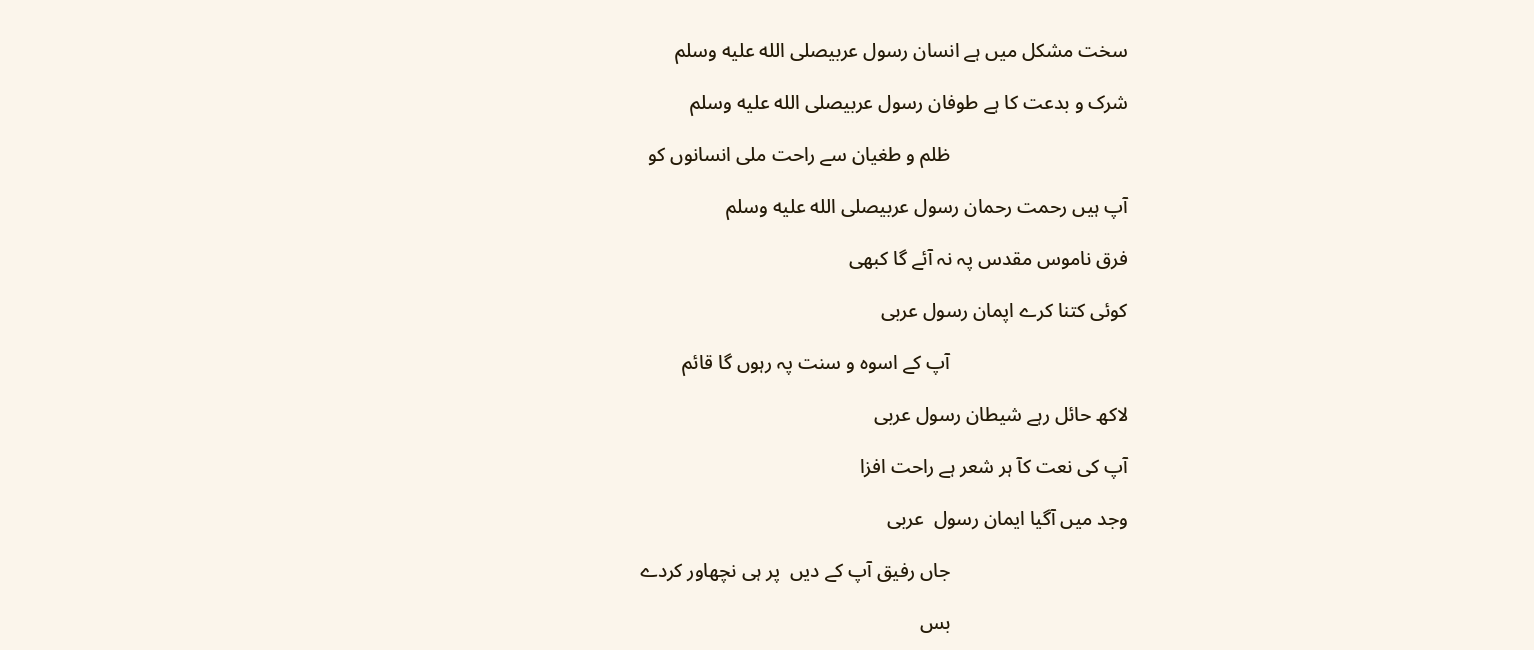سخت مشکل میں ہے انسان رسول عربیصلى الله عليه وسلم

شرک و بدعت کا ہے طوفان رسول عربیصلى الله عليه وسلم

                                    ظلم و طغیان سے راحت ملی انسانوں کو

آپ ہیں رحمت رحمان رسول عربیصلى الله عليه وسلم

فرق ناموس مقدس پہ نہ آئے گا کبھی

کوئی کتنا کرے اپمان رسول عربی

                                    آپ کے اسوہ و سنت پہ رہوں گا قائم

لاکھ حائل رہے شیطان رسول عربی

آپ کی نعت کآ ہر شعر ہے راحت افزا

وجد میں آگیا ایمان رسول  عربی

                                    جاں رفیق آپ کے دیں  پر ہی نچھاور کردے

                                    بس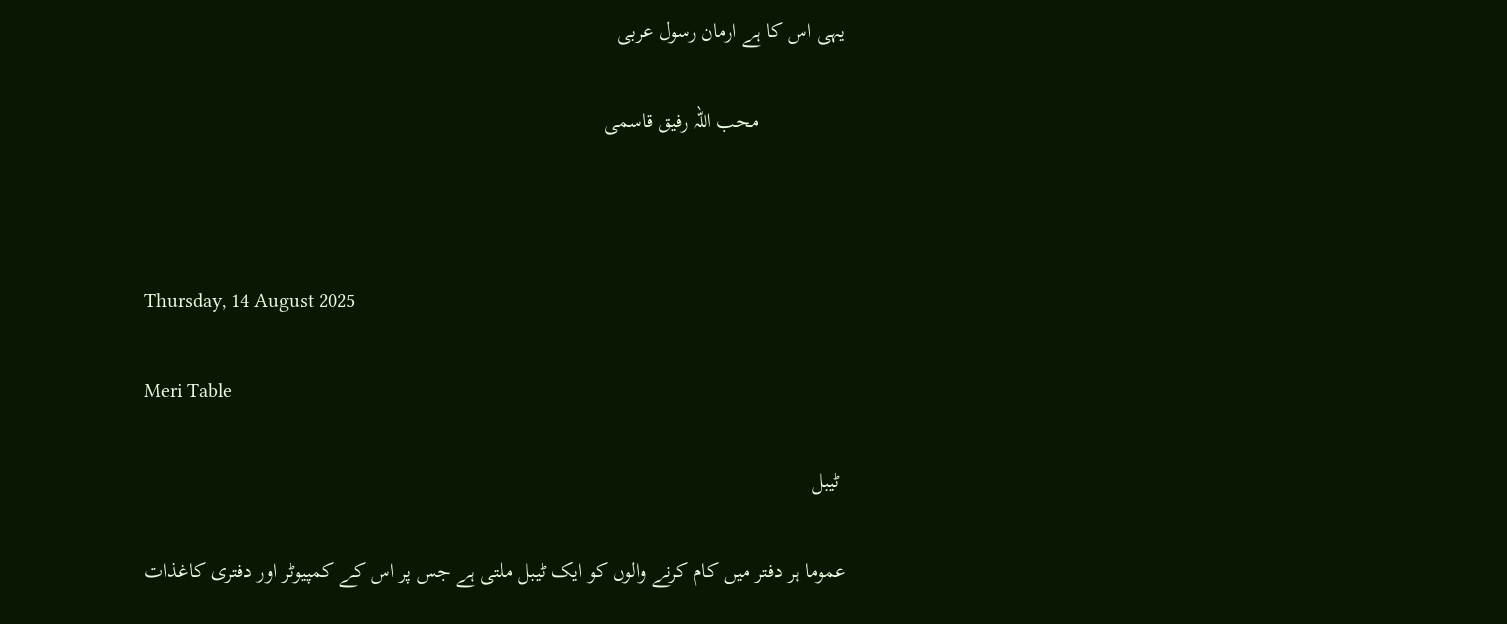یہی اس کا ہے ارمان رسول عربی

                محب اللہ رفیق قاسمی



Thursday, 14 August 2025

Meri Table

 ٹیبل

عموما ہر دفتر میں کام کرنے والوں کو ایک ٹیبل ملتی ہے جس پر اس کے کمپیوٹر اور دفتری کاغذات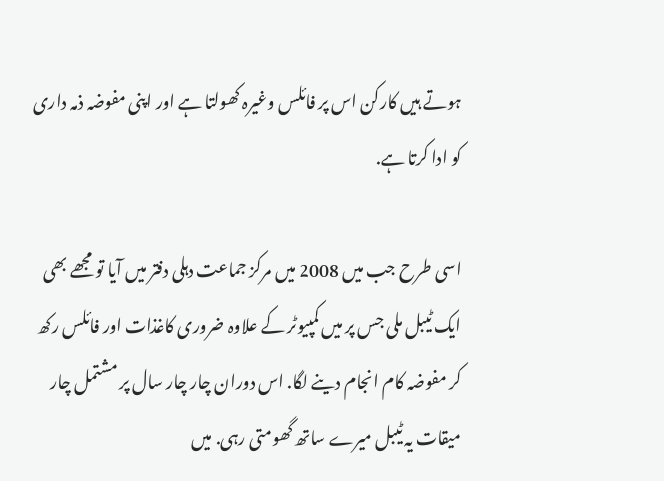ہوتے ہیں کارکن اس پر فائلس وغیرہ کھولتا ہے اور اپنی مفوضہ ذمہ داری کو ادا کرتا ہے.

اسی طرح جب میں 2008 میں مرکز جماعت دہلی دفتر میں آیا تو مجھے بھی ایک ٹیبل ملی جس پر میں کمپیوٹر کے علاوہ ضروری کاغذات اور فائلس رکھ کر مفوضہ کام انجام دینے لگا. اس دوران چار چار سال پر مشتمل چار میقات یہ ٹیبل میرے ساتھ گھومتی رہی. میں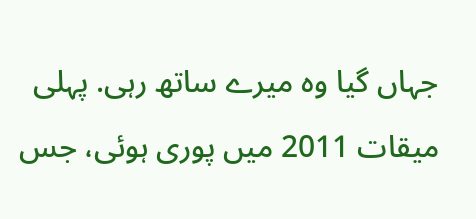جہاں گیا وہ میرے ساتھ رہی. پہلی میقات 2011 میں پوری ہوئی، جس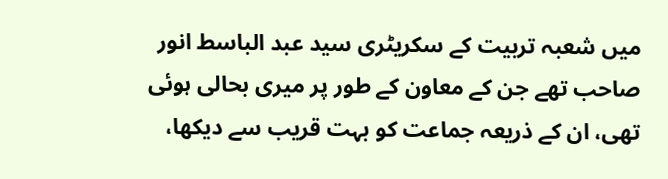میں شعبہ تربیت کے سکریٹری سید عبد الباسط انور صاحب تھے جن کے معاون کے طور پر میری بحالی ہوئی تھی، ان کے ذریعہ جماعت کو بہت قریب سے دیکھا،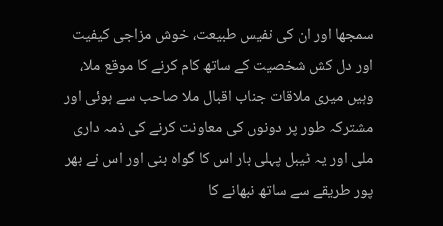سمجھا اور ان کی نفیس طبیعت، خوش مزاجی کیفیت اور دل کش شخصیت کے ساتھ کام کرنے کا موقع ملا، وہیں میری ملاقات جناب اقبال ملا صاحب سے ہوئی اور مشترکہ طور پر دونوں کی معاونت کرنے کی ذمہ داری ملی اور یہ ٹیبل پہلی بار اس کا گواہ بنی اور اس نے بھر پور طریقے سے ساتھ نبھانے کا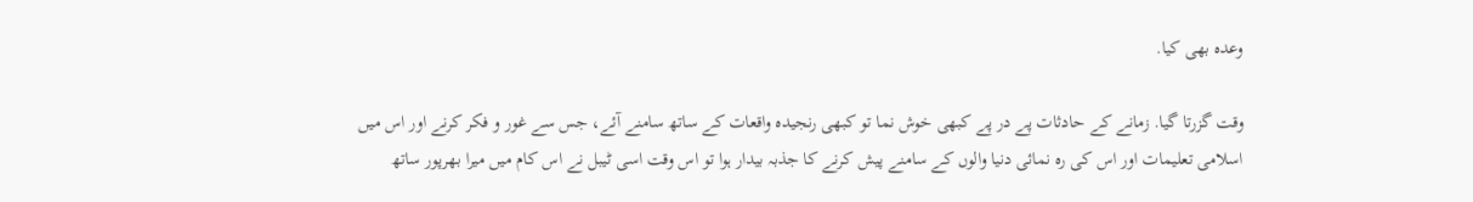وعدہ بھی کیا.

وقت گزرتا گیا. زمانے کے حادثات پے در پے کبھی خوش نما تو کبھی رنجیدہ واقعات کے ساتھ سامنے آئے، جس سے غور و فکر کرنے اور اس میں اسلامی تعلیمات اور اس کی رہ نمائی دنیا والوں کے سامنے پیش کرنے کا جذبہ بیدار ہوا تو اس وقت اسی ٹیبل نے اس کام میں میرا بھرپور ساتھ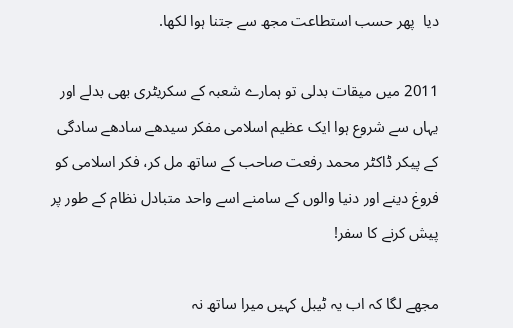دیا  پھر حسب استطاعت مجھ سے جتنا ہوا لکھا.

2011 میں میقات بدلی تو ہمارے شعبہ کے سکریٹری بھی بدلے اور یہاں سے شروع ہوا ایک عظیم اسلامی مفکر سیدھے سادھے سادگی کے پیکر ڈاکٹر محمد رفعت صاحب کے ساتھ مل کر، فکر اسلامی کو فروغ دینے اور دنیا والوں کے سامنے اسے واحد متبادل نظام کے طور پر پیش کرنے کا سفر!

مجھے لگا کہ اب یہ ٹیبل کہیں میرا ساتھ نہ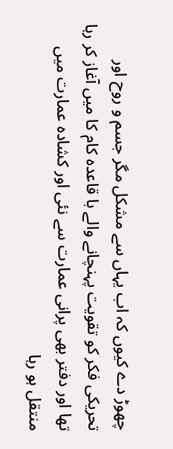چھوڑ دے کیوں کہ اب یہاں سے مشکل مگر جسم و روح اور تحریکی فکر کو تقویت پہنچانے والے با قاعدہ کام کا میں آغاز کر رہا تھا اور دفتر بھی پرانی عمارت سے نئی اور کشادہ عمارت میں منتقل ہو رہا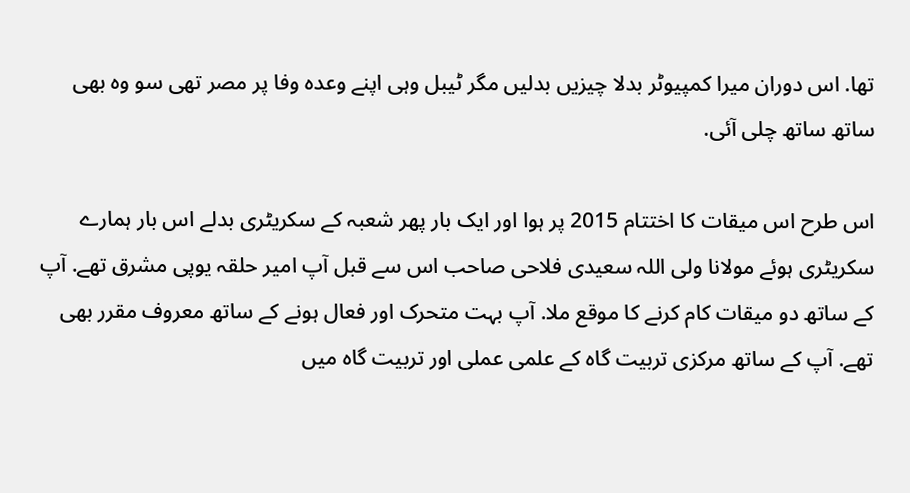تھا. اس دوران میرا کمپیوٹر بدلا چیزیں بدلیں مگر ٹیبل وہی اپنے وعدہ وفا پر مصر تھی سو وہ بھی ساتھ ساتھ چلی آئی.

اس طرح اس میقات کا اختتام 2015 پر ہوا اور ایک بار پھر شعبہ کے سکریٹری بدلے اس بار ہمارے سکریٹری ہوئے مولانا ولی اللہ سعیدی فلاحی صاحب اس سے قبل آپ امیر حلقہ یوپی مشرق تھے. آپ کے ساتھ دو میقات کام کرنے کا موقع ملا. آپ بہت متحرک اور فعال ہونے کے ساتھ معروف مقرر بھی تھے. آپ کے ساتھ مرکزی تربیت گاہ کے علمی عملی اور تربیت گاہ میں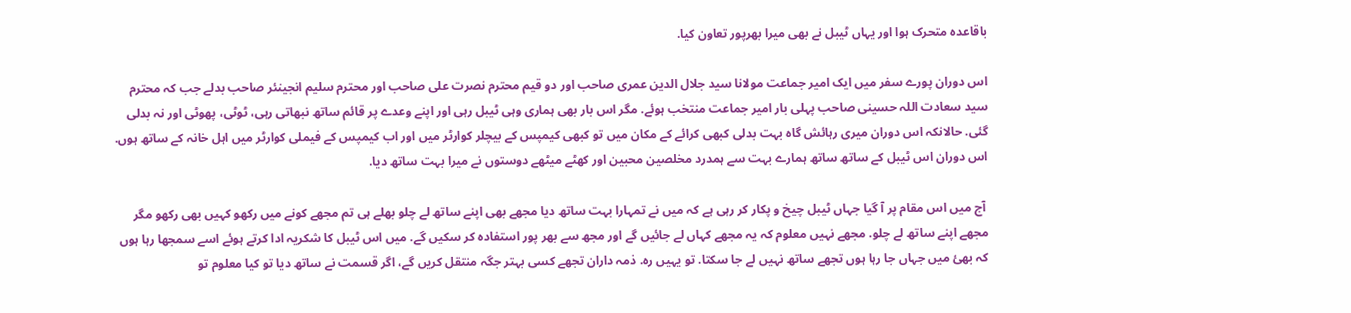باقاعدہ متحرک ہوا اور یہاں ٹیبل نے بھی میرا بھرپور تعاون کیا.

اس دوران پورے سفر میں ایک امیر جماعت مولانا سید جلال الدین عمری صاحب اور دو قیم محترم نصرت علی صاحب اور محترم سلیم انجینئر صاحب بدلے جب کہ محترم سید سعادت اللہ حسینی صاحب پہلی بار امیر جماعت منتخب ہوئے. مگر اس بار بھی ہماری وہی ٹیبل رہی اور اپنے وعدے پر قائم ساتھ نبھاتی رہی، ٹوٹی، پھوٹی اور نہ بدلی گئی. حالانکہ اس دوران میری رہائش گاہ بہت بدلی کبھی کرائے کے مکان میں تو کبھی کیمپس کے بیچلر کوارٹر میں اور اب کیمپس کے فیملی کوارٹر میں اہل خانہ کے ساتھ ہوں. اس دوران اس ٹیبل کے ساتھ ساتھ ہمارے بہت سے ہمدرد مخلصین محبین اور کھٹے میٹھے دوستوں نے میرا بہت ساتھ دیا.

 آج میں اس مقام پر آ گیا جہاں ٹیبل چیخ و پکار کر رہی ہے کہ میں نے تمہارا بہت ساتھ دیا مجھے بھی اپنے ساتھ لے چلو بھلے ہی تم مجھے کونے میں رکھو کہیں بھی رکھو مگر مجھے اپنے ساتھ لے چلو. مجھے نہیں معلوم کہ یہ مجھے کہاں لے جائیں گے اور مجھ سے بھر پور استفادہ کر سکیں گے. میں اس ٹیبل کا شکریہ ادا کرتے ہوئے اسے سمجھا رہا ہوں کہ بھئ میں جہاں جا رہا ہوں تجھے ساتھ نہیں لے جا سکتا. تو یہیں رہ. ذمہ داران تجھے کسی بہتر جگہ منتقل کریں گے، اگر قسمت نے ساتھ دیا تو کیا معلوم تو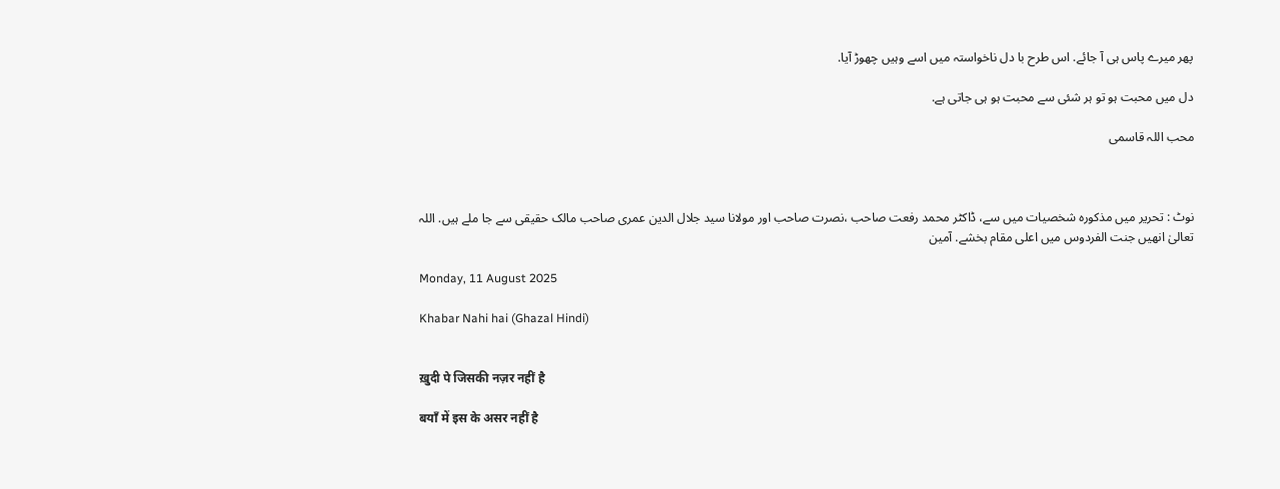پھر میرے پاس ہی آ جائے. اس طرح با دل ناخواستہ میں اسے وہیں چھوڑ آیا.

دل میں محبت ہو تو ہر شئی سے محبت ہو ہی جاتی ہے.

محب اللہ قاسمی



نوٹ : تحریر میں مذکورہ شخصیات میں سے، ڈاکٹر محمد رفعت صاحب ،نصرت صاحب اور مولانا سید جلال الدین عمری صاحب مالک حقیقی سے جا ملے ہیں. اللہ تعالیٰ انھیں جنت الفردوس میں اعلی مقام بخشے. آمین

Monday, 11 August 2025

Khabar Nahi hai (Ghazal Hindi)


ख़ुदी पे जिसकी नज़र नहीं है

बयाँ में इस के असर नहीं है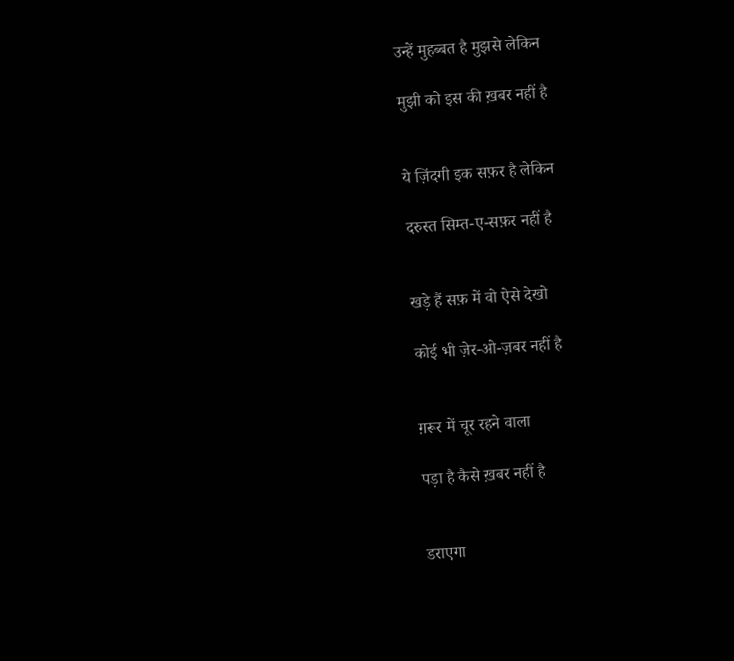उन्हें मुहब्बत है मुझसे लेकिन

मुझी को इस की ख़बर नहीं है


ये ज़िंदगी इक सफ़र है लेकिन

दरुस्त सिम्त-ए-सफ़र नहीं है


खड़े हैं सफ़ में वो ऐसे देखो

कोई भी ज़ेर-ओ-ज़बर नहीं है


ग़रूर में चूर रहने वाला

पड़ा है कैसे ख़बर नहीं है


डराएगा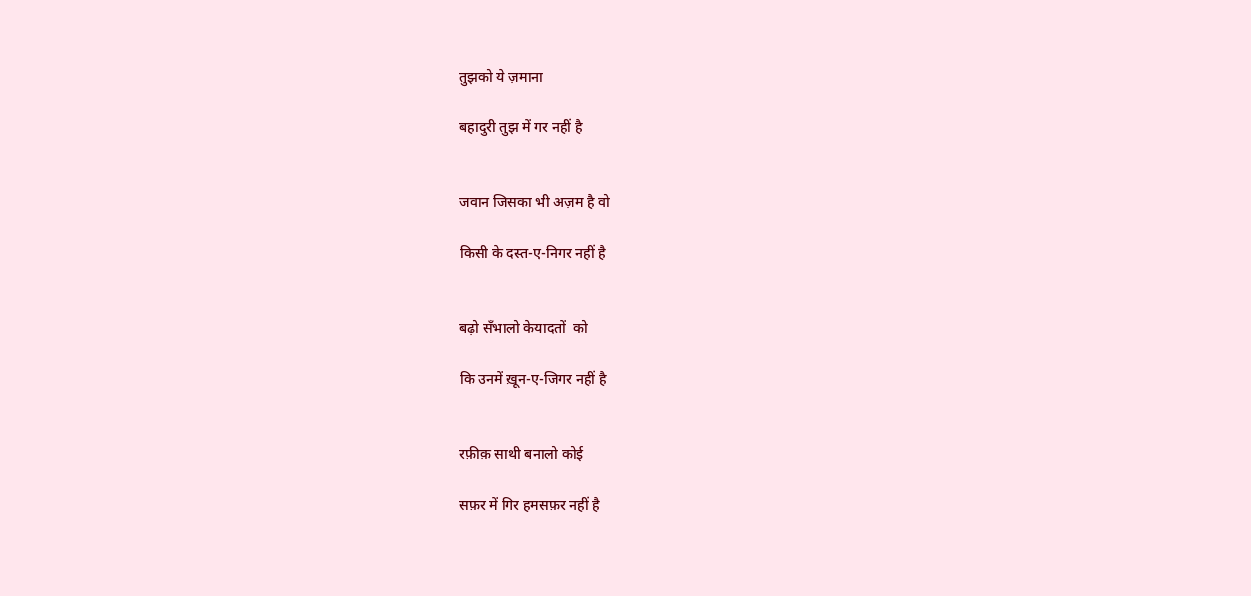तुझको ये ज़माना

बहादुरी तुझ में गर नहीं है


जवान जिसका भी अज़म है वो

किसी के दस्त-ए-निगर नहीं है


बढ़ो सँभालो केयादतों  को

कि उनमें ख़ून-ए-जिगर नहीं है


रफ़ीक़ साथी बनालो कोई

सफ़र में गिर हमसफ़र नहीं है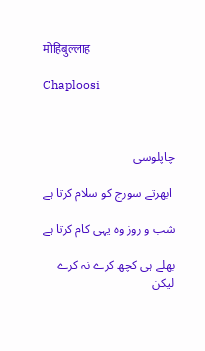मोहिबुल्लाह

Chaploosi



چاپلوسی

 ابھرتے سورج کو سلام کرتا ہے

شب و روز وہ یہی کام کرتا ہے

بھلے ہی کچھ کرے نہ کرے لیکن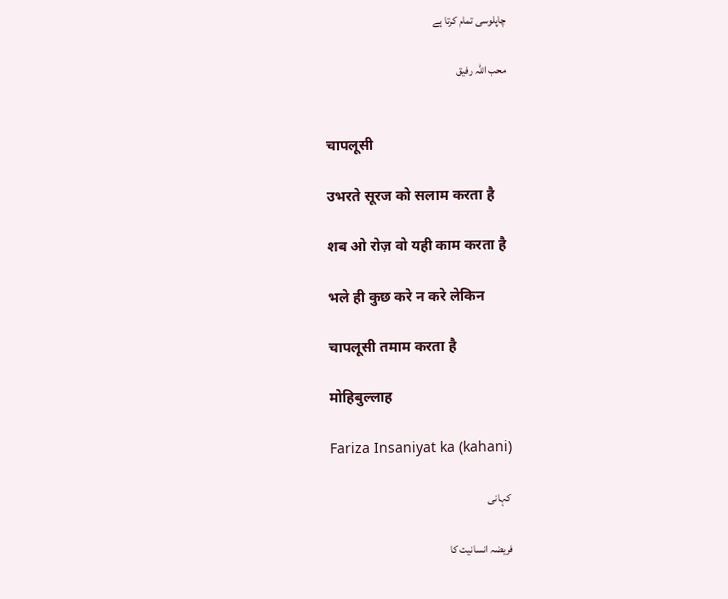چاپلوسی تمام کرتا ہے

محب اللہ رفیق


चापलूसी

उभरते सूरज को सलाम करता है

शब ओ रोज़ वो यही काम करता है

भले ही कुछ करे न करे लेकिन

चापलूसी तमाम करता है

मोहिबुल्लाह

Fariza Insaniyat ka (kahani)

 کہانی

فریضہ انسانیت کا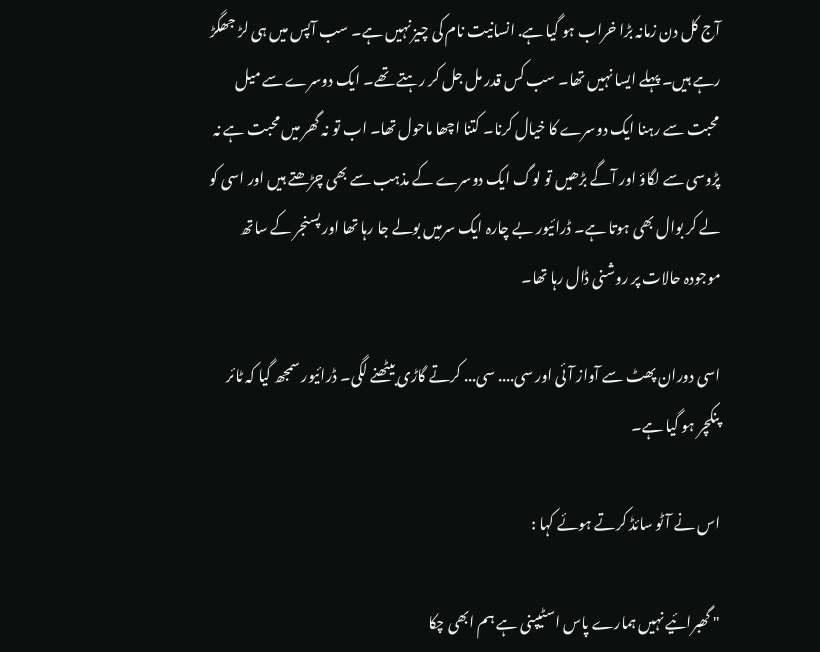آج کل دن زمانہ بڑا خراب ہو گیا ہے. انسانیت نام کی چیز نہیں ہے۔ سب آپس میں ہی لڑ جھگڑ رہے ہیں۔ پہلے ایسا نہیں تھا۔ سب کس قدر مل جل کر رہتے تھے۔ ایک دوسرے سے میل محبت سے رہنا ایک دوسرے کا خیال کرنا۔ کتنا اچھا ماحول تھا۔ اب تو نہ گھر میں محبت ہے نہ پڑوسی سے لگاؤ اور آگے بڑھیں تو لوگ ایک دوسرے کے مذہب سے بھی چڑھتے ہیں اور اسی کو لے کر بوال بھی ہوتا ہے۔ ڈرائیور بے چارہ ایک سرمیں بولے جا رہا تھا اور پسنجر کے ساتھ موجودہ حالات پر روشنی ڈال رہا تھا۔

اسی دوران پھٹ سے آواز آئی اور سی.... سی... کرتے گاڑی بیٹھنے لگی۔ ڈرائیور سمجھ گیا کہ ٹائر پنکچر ہو گیا ہے۔

اس نے آٹو سائڈ کرتے ہوئے کہا :

" گھبرائیے نہیں ہمارے پاس اسٹیپنی ہے ہم ابھی چکا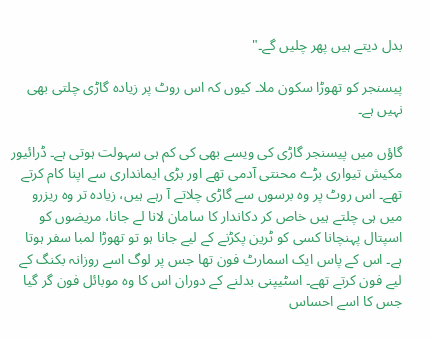بدل دیتے ہیں پھر چلیں گے۔"

پیسنجر کو تھوڑا سکون ملا۔ کیوں کہ اس روٹ پر زیادہ گاڑی چلتی بھی نہیں ہے۔

گاؤں میں پیسنجر گاڑی کی ویسے بھی کی کم ہی سہولت ہوتی ہے۔ ڈرائیور مکیش تیواری بڑے محنتی آدمی تھے اور بڑی ایمانداری سے اپنا کام کرتے تھے۔ اس روٹ پر وہ برسوں سے گاڑی چلاتے آ رہے ہیں، زیادہ تر وہ ریزرو میں ہی چلتے ہیں خاص کر دکاندار کا سامان لانا لے جانا، مریضوں کو اسپتال پہنچانا کسی کو ٹرین پکڑنے کے لیے جانا ہو تو تھوڑا لمبا سفر ہوتا ہے۔ اس کے پاس ایک اسمارٹ فون تھا جس پر لوگ اسے روزانہ بکنگ کے لیے فون کرتے تھے۔ اسٹیپنی بدلنے کے دوران اس کا وہ موبائل فون گر گیا جس کا اسے احساس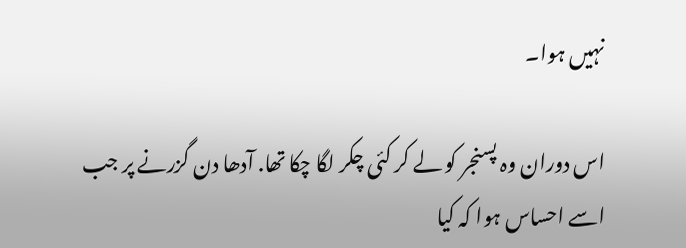نہیں ہوا۔

اس دوران وہ پسنجر کو لے کر کئی چکر لگا چکا تھا. آدھا دن گزرنے پر جب اسے احساس ہوا کہ کیا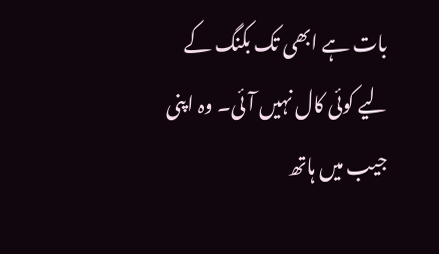بات ہے ابھی تک بکنگ کے لیے کوئی کال نہیں آئی۔ وہ اپنی جیب میں ہاتھ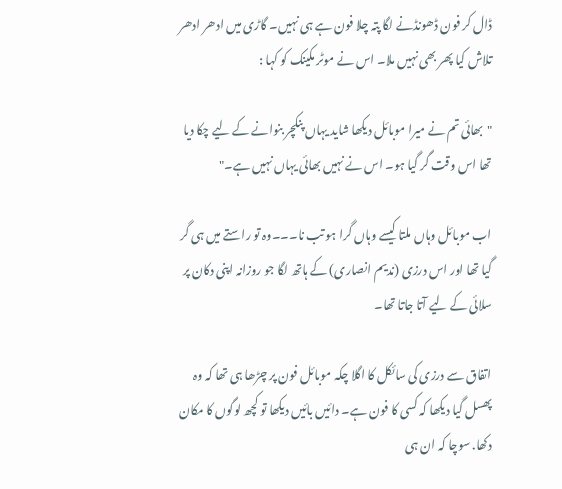ڈال کر فون ڈھونڈنے لگا پتہ چلا فون ہے ہی نہیں۔ گاڑی میں ادھر ادھر تلاش کیا پھر بھی نہیں ملا۔ اس نے موٹر مکینک کو کہا :

"بھائی تم نے میرا موبائل دیکھا شاید یہاں پنکچر بنوانے کے لیے چکا دیا تھا اس وقت گر گیا ہو۔ اس نے نہیں بھائی یہاں نہیں ہے۔"

اب موبائل وہاں ملتا کیسے وہاں گرا ہو تب نا۔۔۔وہ تو راستے میں ہی گر گیا تھا اور اس درزی (ندیم انصاری) کے ہاتھ لگا جو روزانہ اپنی دکان پر سلائی کے لیے آتا جاتا تھا۔

اتفاق سے درزی کی سائکل کا اگلا چکہ موبائل فون پر چڑھا ہی تھا کہ وہ پھسل گیا دیکھا کہ کسی کا فون ہے۔ دائیں بائیں دیکھا تو کچھ لوگوں کا مکان دکھا. سوچا کہ ان ہی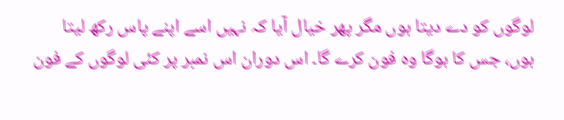لوگوں کو دے دیتا ہوں مگر پھر خیال آیا کہ نہیں اسے اپنے پاس رکھ لیتا ہوں، جس کا ہوگا وہ فون کرے گا۔ اس دوران اس نمبر پر کئی لوگوں کے فون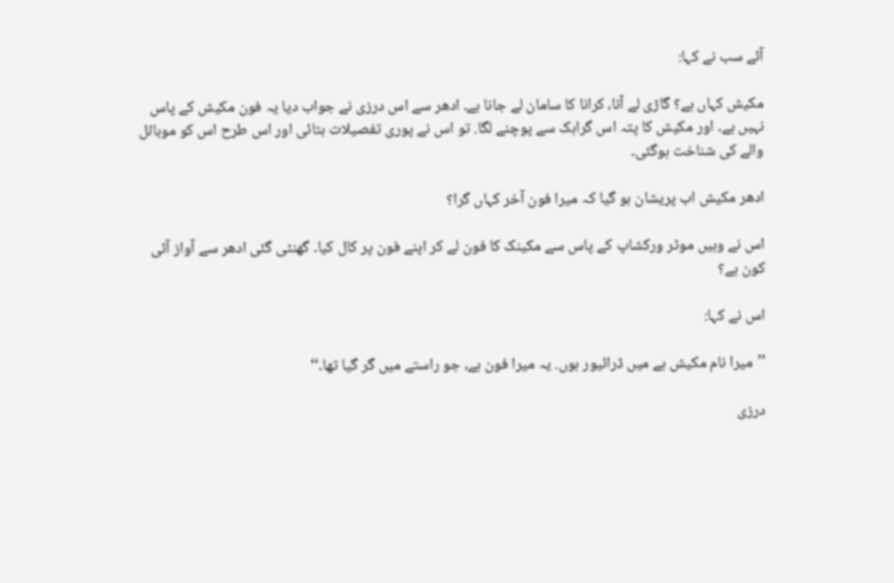آئے سب نے کہا:

مکیش کہاں ہے؟ گاڑی لے آنا، کرانا کا سامان لے جانا ہے۔ ادھر سے اس درزی نے جواب دیا یہ فون مکیش کے پاس نہیں ہے۔ اور مکیش کا پتہ اس گراہک سے پوچنے لگا. تو اس نے پوری تفصیلات بتائی اور اس طرح اس کو موبائل والے کی شناخت ہوگئی۔

ادھر مکیش اب پریشان ہو گیا کہ میرا فون آخر کہاں گرا؟

اس نے وہیں موٹر ورکشاپ کے پاس سے مکینک کا فون لے کر اپنے فون پر کال کیا۔ گھنٹی گئی ادھر سے آواز آئی کون ہے؟

اس نے کہا:

’’میرا نام مکیش ہے میں ڈرائیور ہوں. یہ میرا فون ہے، جو راستے میں گر گیا تھا۔‘‘

درزی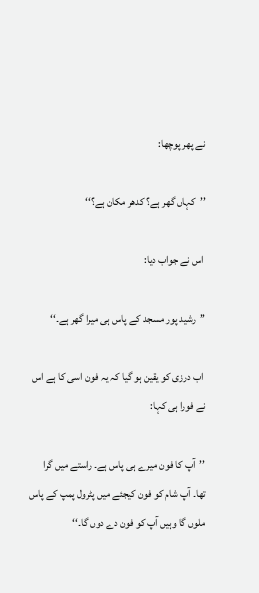نے پھر پوچھا:

’’کہاں گھر ہے؟ کدھر مکان ہے؟‘‘

 اس نے جواب دیا:

’’رشید پور مسجد کے پاس ہی میرا گھر ہے۔‘‘

 اب درزی کو یقین ہو گیا کہ یہ فون اسی کا ہے اس نے فورا ہی کہا:

’’آپ کا فون میرے ہی پاس ہے۔ راستے میں گرا تھا۔ آپ شام کو فون کیجئے میں پٹرول پمپ کے پاس ملوں گا وہیں آپ کو فون دے دوں گا۔‘‘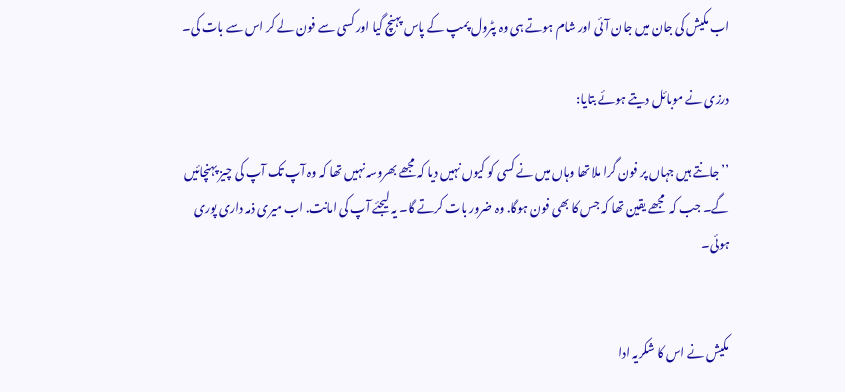اب مکیش کی جان میں جان آئی اور شام ہوتے ہی وہ پٹرول پمپ کے پاس پہنچ گیا اور کسی سے فون لے کر اس سے بات کی۔

درزی نے موبائل دیتے ہوئے بتایا:

’’جانتے ہیں جہاں پر فون گرا ملا تھا وہاں میں نے کسی کو کیوں نہیں دیا کہ مجھے بھروسہ نہیں تھا کہ وہ آپ تک آپ کی چیز پہنچائیں گے۔ جب کہ  مجھے یقین تھا کہ جس کا بھی فون ہوگا. وہ ضرور بات کرتے گا۔ یہ لیجئے آپ کی امانت. اب میری ذمہ داری پوری ہوئی۔


مکیش نے اس کا شکریہ ادا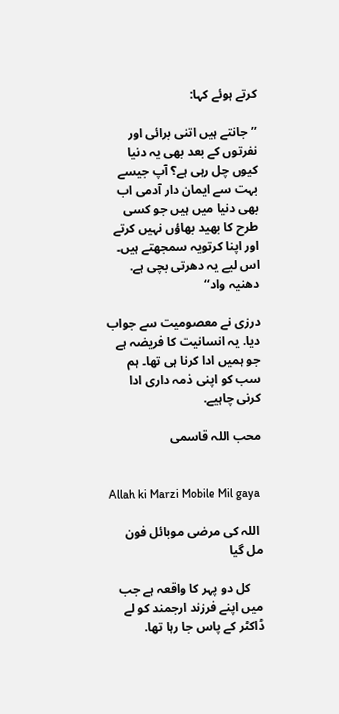کرتے ہوئے کہا:

’’جانتے ہیں اتنی برائی اور نفرتوں کے بعد بھی یہ دنیا کیوں چل رہی ہے؟ آپ جیسے بہت سے ایمان دار آدمی اب بھی دنیا میں ہیں جو کسی طرح کا بھید بھاؤں نہیں کرتے اور اپنا کرتویہ سمجھتے ہیں۔ اس لیے یہ دھرتی بچی ہے. دھنیہ واد‘‘

درزی نے معصومیت سے جواب دیا. یہ انسانیت کا فریضہ ہے جو ہمیں ادا کرنا ہی تھا۔ ہم سب کو اپنی ذمہ داری ادا کرنی چاہیے.

محب اللہ قاسمی


Allah ki Marzi Mobile Mil gaya

 اللہ کی مرضی موبائل فون مل گیا

    کل دو پہر کا واقعہ ہے جب میں اپنے فرزند ارجمند کو لے ڈاکٹر کے پاس جا رہا تھا.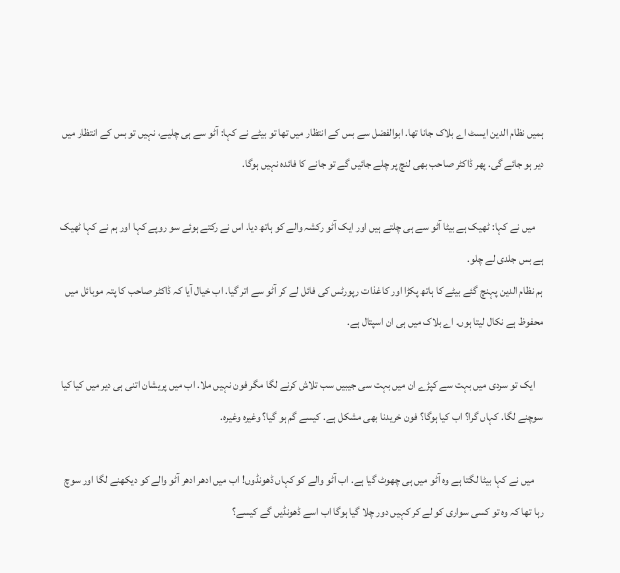ہمیں نظام الدین ایسٹ اے بلاک جانا تھا. ابوالفضل سے بس کے انتظار میں تھا تو بیٹے نے کہا: آٹو سے ہی چلیے، نہیں تو بس کے انتظار میں دیر ہو جائے گی. پھر ڈاکٹر صاحب بھی لنچ پر چلے جائیں گے تو جانے کا فائدہ نہیں ہوگا.

    میں نے کہا: ٹھیک ہے بیٹا آٹو سے ہی چلتے ہیں اور ایک آٹو رکشہ والے کو ہاتھ دیا. اس نے رکتے ہوئے سو روپے کہا اور ہم نے کہا ٹھیک ہے بس جلدی لے چلو.
ہم نظام الدین پہنچ گئے بیٹے کا ہاتھ پکڑا اور کاغذات رپورٹس کی فائل لے کر آٹو سے اتر گیا. اب خیال آیا کہ ڈاکٹر صاحب کا پتہ موبائل میں محفوظ ہے نکال لیتا ہوں. اے بلاک میں ہی ان اسپتال ہے.

    ایک تو سردی میں بہت سے کپڑے ان میں بہت سی جیبیں سب تلاش کرنے لگا مگر فون نہیں ملا. اب میں پریشان اتنی ہی دیر میں کیا کیا سوچنے لگا. کہاں گرا؟ اب کیا ہوگا؟ فون خریدنا بھی مشکل ہے. کیسے گم ہو گیا؟ وغیرہ وغیرہ.

    میں نے کہا بیٹا لگتا ہے وہ آٹو میں ہی چھوٹ گیا ہے. اب آٹو والے کو کہاں ڈھونڈوں! اب میں ادھر ادھر آٹو والے کو دیکھنے لگا اور سوچ رہا تھا کہ وہ تو کسی سواری کو لے کر کہیں دور چلا گیا ہوگا اب اسے ڈھونڈیں گے کیسے؟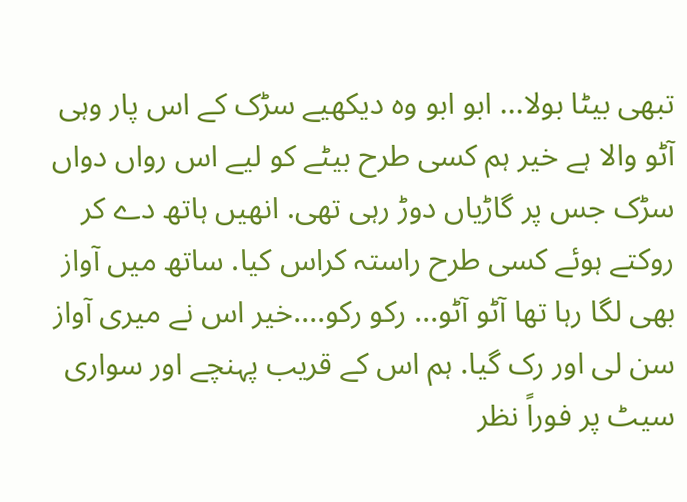تبھی بیٹا بولا... ابو ابو وہ دیکھیے سڑک کے اس پار وہی آٹو والا ہے خیر ہم کسی طرح بیٹے کو لیے اس رواں دواں سڑک جس پر گاڑیاں دوڑ رہی تھی. انھیں ہاتھ دے کر روکتے ہوئے کسی طرح راستہ کراس کیا. ساتھ میں آواز بھی لگا رہا تھا آٹو آٹو... رکو رکو....خیر اس نے میری آواز سن لی اور رک گیا. ہم اس کے قریب پہنچے اور سواری سیٹ پر فوراً نظر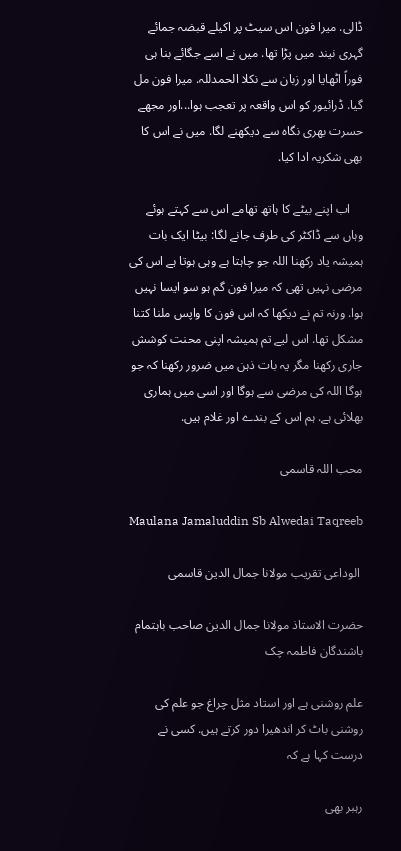ڈالی. میرا فون اس سیٹ پر اکیلے قبضہ جمائے گہری نیند میں پڑا تھا. میں نے اسے جگائے بنا ہی فوراً اٹھایا اور زبان سے نکلا الحمدللہ. میرا فون مل گیا. ڈرائیور کو اس واقعہ پر تعجب ہوا...اور مجھے حسرت بھری نگاہ سے دیکھنے لگا. میں نے اس کا بھی شکریہ ادا کیا.

    اب اپنے بیٹے کا ہاتھ تھامے اس سے کہتے ہوئے وہاں سے ڈاکٹر کی طرف جانے لگا: بیٹا ایک بات ہمیشہ یاد رکھنا اللہ جو چاہتا ہے وہی ہوتا ہے اس کی مرضی نہیں تھی کہ میرا فون گم ہو سو ایسا نہیں ہوا. ورنہ تم نے دیکھا کہ اس فون کا واپس ملنا کتنا مشکل تھا. اس لیے تم ہمیشہ اپنی محنت کوشش جاری رکھنا مگر یہ بات ذہن میں ضرور رکھنا کہ جو ہوگا اللہ کی مرضی سے ہوگا اور اسی میں ہماری بھلائی ہے. ہم اس کے بندے اور غلام ہیں.

محب اللہ قاسمی

Maulana Jamaluddin Sb Alwedai Taqreeb

 الوداعی تقریب مولانا جمال الدین قاسمی

حضرت الاستاذ مولانا جمال الدین صاحب باہتمام باشندگان فاطمہ چک

علم روشنی ہے اور استاد مثل چراغ جو علم کی روشنی باٹ کر اندھیرا دور کرتے ہیں. کسی نے درست کہا ہے کہ

رہبر بھی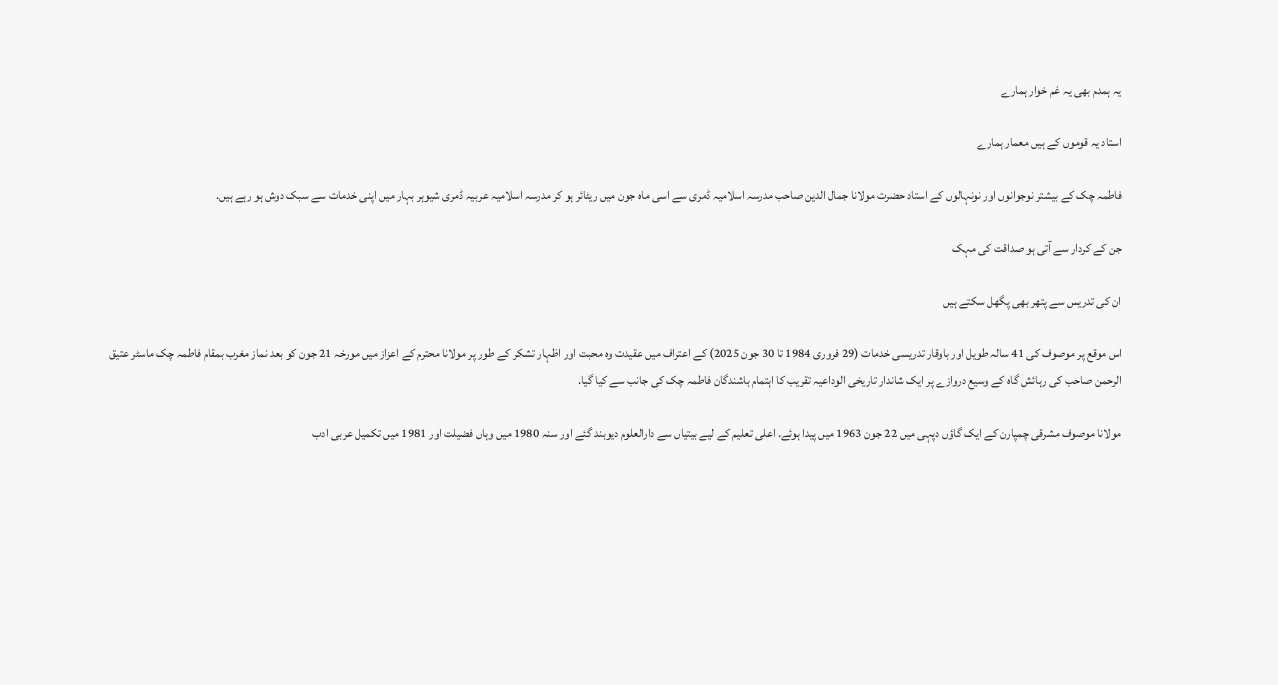یہ ہمدم بھی یہ غم خوار ہمارے

استاد یہ قوموں کے ہیں معمار ہمارے

فاطمہ چک کے بیشتر نوجوانوں اور نونہالوں کے استاد حضرت مولانا جمال الدین صاحب مدرسہ اسلامیہ ڈمری سے اسی ماہ جون میں ریٹائر ہو کر مدرسہ اسلامیہ عربیہ ڈمری شیوہر بہار میں اپنی خدمات سے سبک دوش ہو رہے ہیں.

جن کے کردار سے آتی ہو صداقت کی مہک

ان کی تدریس سے پتھر بھی پگھل سکتے ہیں

اس موقع پر موصوف کی 41 سالہ طویل اور باوقار تدریسی خدمات (29 فروری 1984 تا 30 جون 2025) کے اعتراف میں عقیدت وہ محبت اور اظہار تشکر کے طور پر مولانا محترم کے اعزاز میں مورخہ 21 جون کو بعد نماز مغرب بمقام فاطمہ چک ماسٹر عتیق الرحمن صاحب کی رہائش گاہ کے وسیع دروازے پر ایک شاندار تاریخی الوداعیہ تقریب کا اہتمام باشندگان فاطمہ چک کی جانب سے کیا گیا.

مولانا موصوف مشرقی چمپارن کے ایک گاؤں دپہی میں 22 جون 1963 میں پیدا ہوئے. اعلی تعلیم کے لیے بیتیاں سے دارالعلوم دیوبند گئے اور سنہ 1980 میں وہاں فضیلت اور 1981 میں تکمیل عربی ادب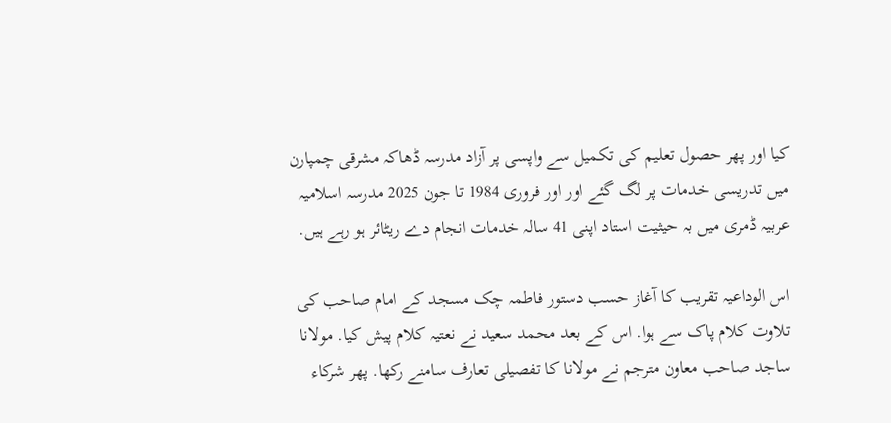کیا اور پھر حصول تعلیم کی تکمیل سے واپسی پر آزاد مدرسہ ڈھاکہ مشرقی چمپارن میں تدریسی خدمات پر لگ گئے اور اور فروری 1984 تا جون 2025 مدرسہ اسلامیہ عربیہ ڈمری میں بہ حیثیت استاد اپنی 41 سالہ خدمات انجام دے ریٹائر ہو رہے ہیں.

اس الوداعیہ تقریب کا آغاز حسب دستور فاطمہ چک مسجد کے امام صاحب کی تلاوت کلام پاک سے ہوا. اس کے بعد محمد سعید نے نعتیہ کلام پیش کیا. مولانا ساجد صاحب معاون مترجم نے مولانا کا تفصیلی تعارف سامنے رکھا. پھر شرکاء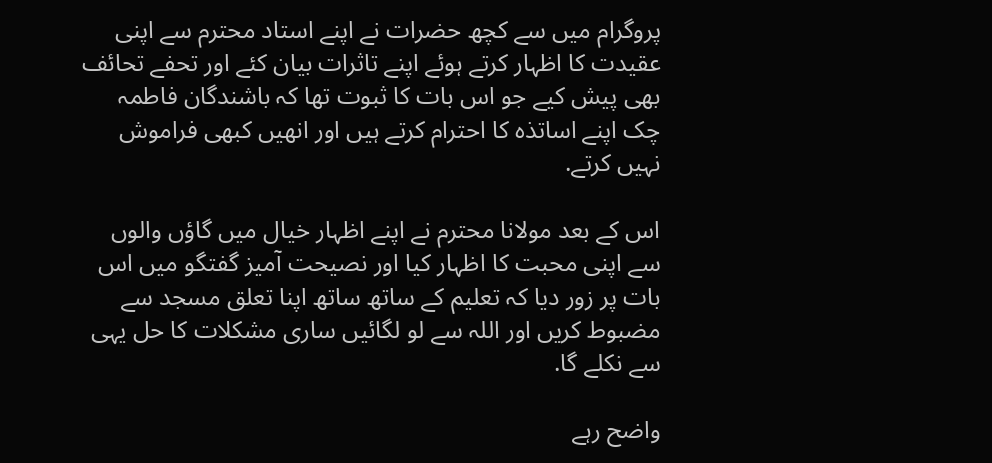پروگرام میں سے کچھ حضرات نے اپنے استاد محترم سے اپنی عقیدت کا اظہار کرتے ہوئے اپنے تاثرات بیان کئے اور تحفے تحائف بھی پیش کیے جو اس بات کا ثبوت تھا کہ باشندگان فاطمہ چک اپنے اساتذہ کا احترام کرتے ہیں اور انھیں کبھی فراموش نہیں کرتے.

اس کے بعد مولانا محترم نے اپنے اظہار خیال میں گاؤں والوں سے اپنی محبت کا اظہار کیا اور نصیحت آمیز گفتگو میں اس بات پر زور دیا کہ تعلیم کے ساتھ ساتھ اپنا تعلق مسجد سے مضبوط کریں اور اللہ سے لو لگائیں ساری مشکلات کا حل یہی سے نکلے گا.

واضح رہے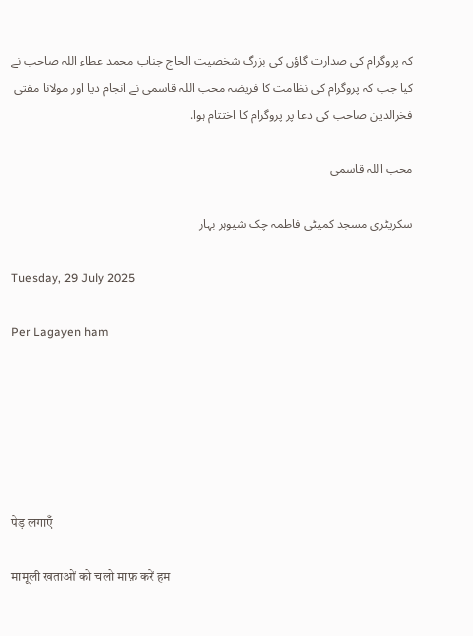کہ پروگرام کی صدارت گاؤں کی بزرگ شخصیت الحاج جناب محمد عطاء اللہ صاحب نے کیا جب کہ پروگرام کی نظامت کا فریضہ محب اللہ قاسمی نے انجام دیا اور مولانا مفتی فخرالدین صاحب کی دعا پر پروگرام کا اختتام ہوا.

محب اللہ قاسمی

سکریٹری مسجد کمیٹی فاطمہ چک شیوہر بہار

Tuesday, 29 July 2025

Per Lagayen ham






पेड़ लगाएँ

मामूली खताओं को चलो माफ़ करें हम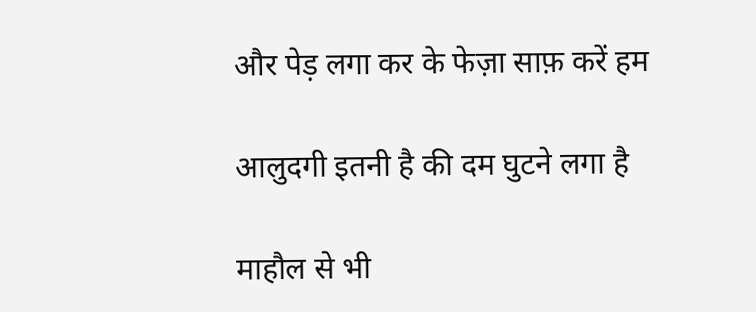और पेड़ लगा कर के फेज़ा साफ़ करें हम

आलुदगी इतनी है की दम घुटने लगा है

माहौल से भी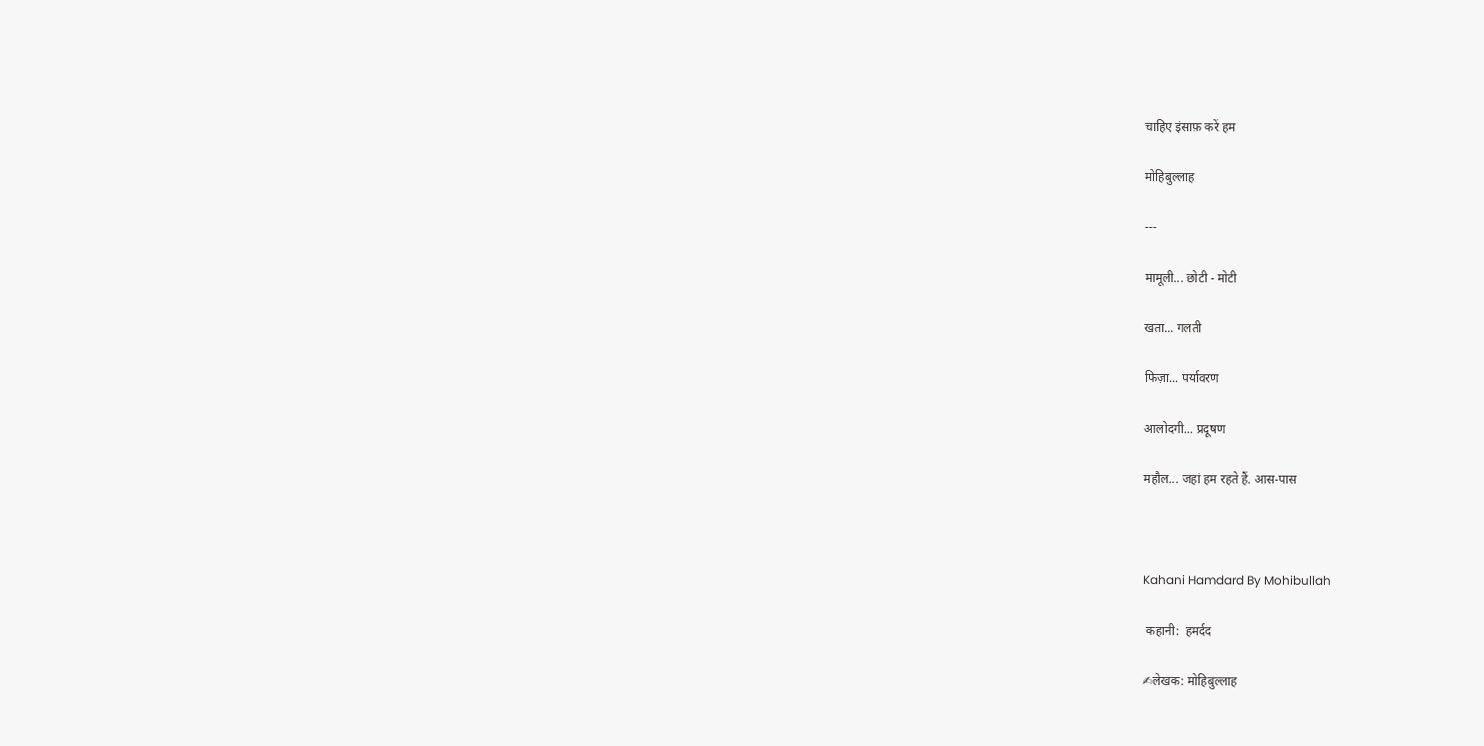चाहिए इंसाफ़ करें हम

मोहिबुल्लाह

---

मामूली... छोटी - मोटी

खता... गलती

फिज़ा... पर्यावरण

आलोदगी... प्रदूषण

महौल... जहां हम रहते हैं. आस-पास



Kahani Hamdard By Mohibullah

 कहानी:  हमर्दद

✍लेखक: मोहिबुल्लाह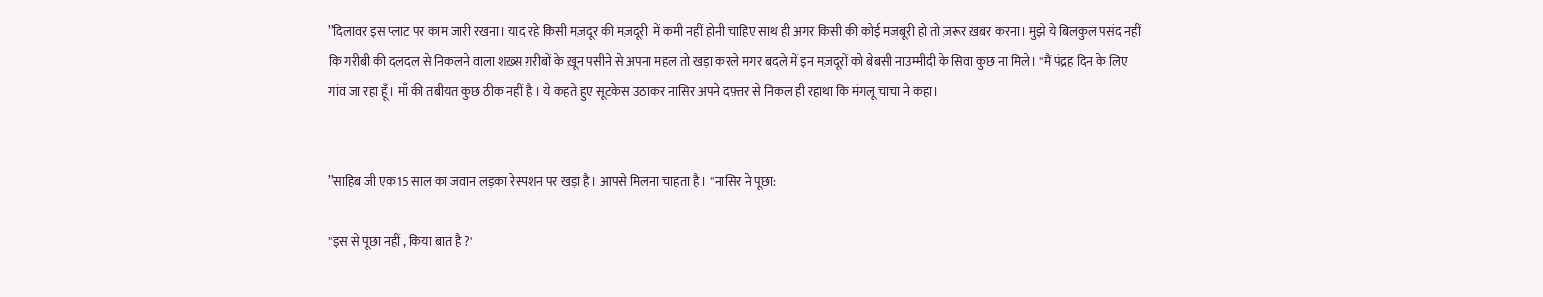’’दिलावर इस प्लाट पर काम जारी रखना। याद रहे किसी मज़दूर की मज़दूरी  में कमी नहीं होनी चाहिए साथ ही अगर किसी की कोई मजबूरी हो तो ज़रूर ख़बर करना। मुझे ये बिलकुल पसंद नहीं कि गरीबी की दलदल से निकलने वाला शख़्स ग़रीबों के ख़ून पसीने से अपना महल तो खड़ा करले मगर बदले में इन मज़दूरों को बेबसी नाउम्मीदी के सिवा कुछ ना मिले। ''मैं पंद्रह दिन के लिए गांव जा रहा हूँ। माँ की तबीयत कुछ ठीक नहीं है । ये कहते हुए सूटकेस उठाकर नासिर अपने दफ़्तर से निकल ही रहाथा कि मंगलू चाचा ने कहा।


’’साहिब जी एक15 साल का जवान लड़का रेस्पशन पर खड़ा है। आपसे मिलना चाहता है। ''नासिर ने पूछा:

''इस से पूछा नहीं , किया बात है ?'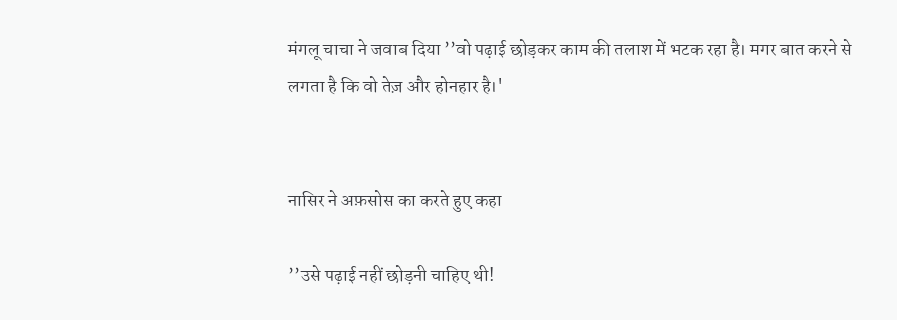मंगलू चाचा ने जवाब दिया ’’वो पढ़ाई छोड़कर काम की तलाश में भटक रहा है। मगर बात करने से लगता है कि वो तेज़ और होनहार है।'


नासिर ने अफ़सोस का करते हुए कहा

’’उसे पढ़ाई नहीं छोड़नी चाहिए थी!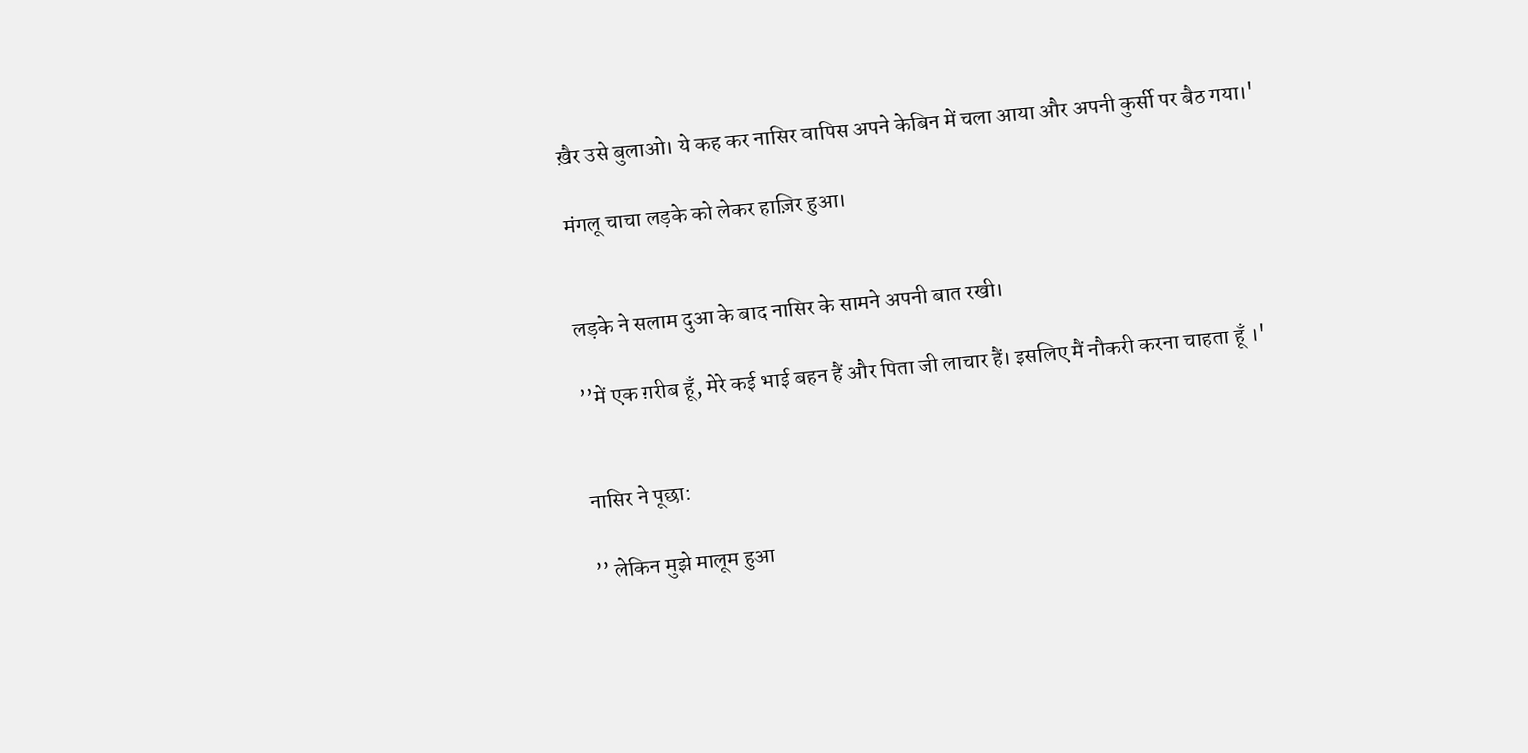ख़ैर उसे बुलाओ। ये कह कर नासिर वापिस अपने केबिन में चला आया और अपनी कुर्सी पर बैठ गया।'

मंगलू चाचा लड़के को लेकर हाज़िर हुआ।


लड़के ने सलाम दुआ के बाद नासिर के सामने अपनी बात रखी।

’’में एक ग़रीब हूँ, मेरे कई भाई बहन हैं और पिता जी लाचार हैं। इसलिए मैं नौकरी करना चाहता हूँ ।'


नासिर ने पूछा:

’’ लेकिन मुझे मालूम हुआ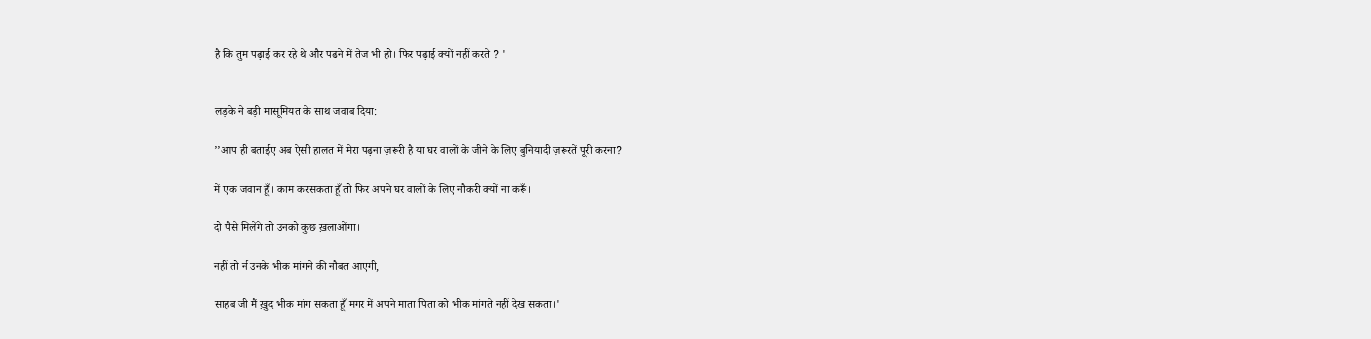है कि तुम पढ़ाई कर रहे थे और पढने में तेज भी हो। फिर पढ़ाई क्यों नहीं करते ? '


लड़के ने बड़ी मासूमियत के साथ जवाब दिया:

’’आप ही बताईए अब ऐसी हालत में मेरा पढ़ना ज़रूरी है या घर वालों के जीने के लिए बुनियादी ज़रूरतें पूरी करना?

में एक जवान हूँ। काम करसकता हूँ तो फिर अपने घर वालों के लिए नौकरी क्यों ना करूँ।

दो पैसे मिलेंगे तो उनको कुछ ख़लाओंगा।

नहीं तो र्न उनके भीक मांगने की नौबत आएगी,

साहब जी मैं ख़ुद भीक मांग सकता हूँ मगर में अपने माता पिता को भीक मांगते नहीं देख सकता।'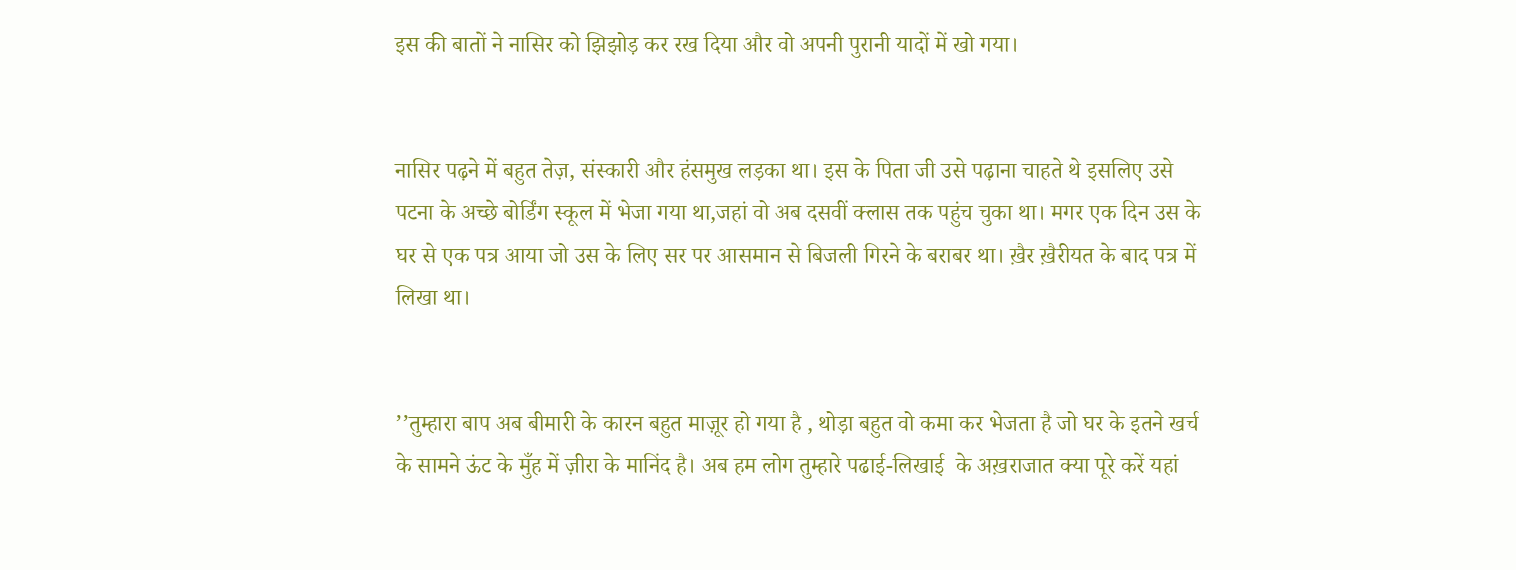इस की बातों ने नासिर को झिझोड़ कर रख दिया और वो अपनी पुरानी यादों में खो गया।


नासिर पढ़ने में बहुत तेज़, संस्कारी और हंसमुख लड़का था। इस के पिता जी उसे पढ़ाना चाहते थे इसलिए उसे पटना के अच्छे बोर्डिंग स्कूल में भेजा गया था,जहां वो अब दसवीं क्लास तक पहुंच चुका था। मगर एक दिन उस के घर से एक पत्र आया जो उस के लिए सर पर आसमान से बिजली गिरने के बराबर था। ख़ैर ख़ैरीयत के बाद पत्र में लिखा था।


’’तुम्हारा बाप अब बीमारी के कारन बहुत माज़ूर हो गया है , थोड़ा बहुत वो कमा कर भेजता है जो घर के इतने खर्च के सामने ऊंट के मुँह में ज़ीरा के मानिंद है। अब हम लोग तुम्हारे पढाई-लिखाई  के अख़राजात क्या पूरे करें यहां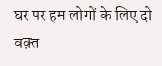घर पर हम लोगों के लिए दो वक़्त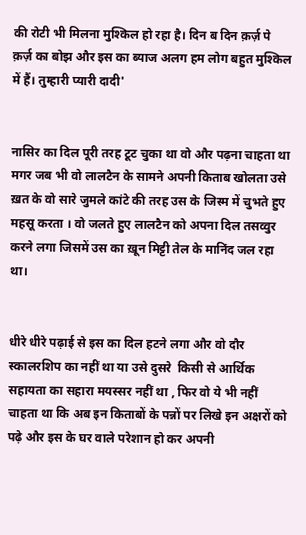की रोटी भी मिलना मुश्किल हो रहा है। दिन ब दिन क़र्ज़ पे क़र्ज़ का बोझ और इस का ब्याज अलग हम लोग बहुत मुश्किल में हैं। तुम्हारी प्यारी दादी'


नासिर का दिल पूरी तरह टूट चुका था वो और पढ़ना चाहता था मगर जब भी वो लालटैन के सामने अपनी किताब खोलता उसे ख़त के वो सारे जुमले कांटे की तरह उस के जिस्म में चुभते हुए  महसू करता । वो जलते हुए लालटैन को अपना दिल तसव्वुर करने लगा जिसमें उस का ख़ून मिट्टी तेल के मानिंद जल रहा था।


धीरे धीरे पढ़ाई से इस का दिल हटने लगा और वो दौर स्कालरशिप का नहीं था या उसे दुसरे  किसी से आर्थिक सहायता का सहारा मयस्सर नहीं था , फिर वो ये भी नहीं चाहता था कि अब इन किताबों के पन्नों पर लिखे इन अक्षरों को पढ़े और इस के घर वाले परेशान हो कर अपनी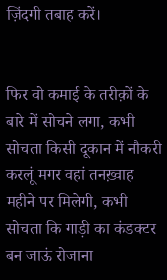ज़िंदगी तबाह करें।


फिर वो कमाई के तरीक़ों के बारे में सोचने लगा, कभी सोचता किसी दूकान में नौकरी करलूं मगर वहां तनख़्वाह महीने पर मिलेगी, कभी सोचता कि गाड़ी का कंडक्टर बन जाऊं रोजाना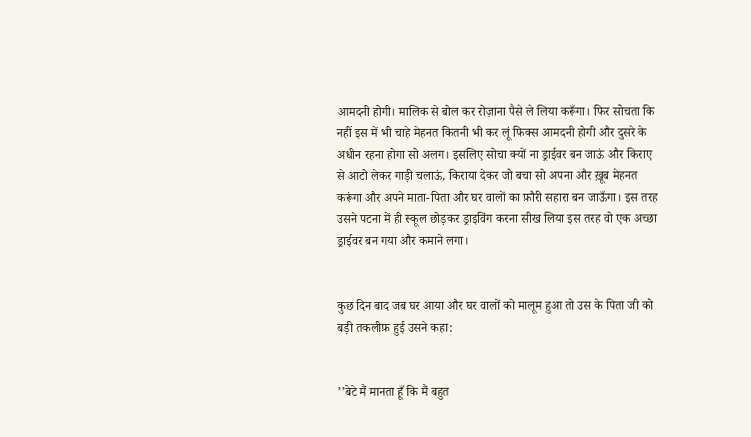आमदनी होगी। मालिक से बोल कर रोज़ाना पैसे ले लिया करूँगा। फिर सोचता कि नहीं इस में भी चाहे मेहनत कितनी भी कर लूं फिक्स आमदनी होगी और दुसरे के अधीन रहना होगा सो अलग। इसलिए सोचा क्यों ना ड्राईवर बन जाऊं और किराए से आटो लेकर गाड़ी चलाऊं, किराया देकर जो बचा सो अपना और ख़ूब मेहनत करूंगा और अपने माता-पिता और घर वालों का फ़ौरी सहारा बन जाऊँगा। इस तरह उसने पटना में ही स्कूल छोड़कर ड्राइविंग करना सीख लिया इस तरह वो एक अच्छा ड्राईवर बन गया और कमाने लगा।


कुछ दिन बाद जब घर आया और घर वालों को मालूम हुआ तो उस के पिता जी को बड़ी तकलीफ़ हुई उसने कहा:


’’बेटे मैं मानता हूँ कि मैं बहुत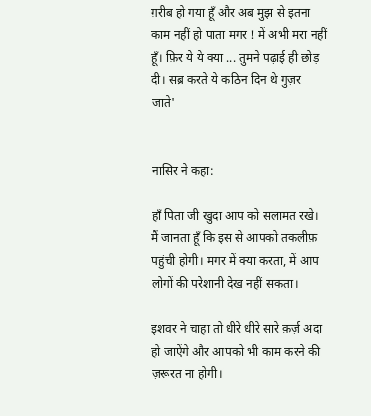ग़रीब हो गया हूँ और अब मुझ से इतना काम नहीं हो पाता मगर ! में अभी मरा नहीं हूँ। फ़िर ये ये क्या ... तुमने पढ़ाई ही छोड़ दी। सब्र करते ये कठिन दिन थे गुज़र जाते'


नासिर ने कहा:

हाँ पिता जी खुदा आप को सलामत रखे। मैं जानता हूँ कि इस से आपको तकलीफ़ पहुंची होगी। मगर में क्या करता, में आप लोगों की परेशानी देख नहीं सकता।

इशवर ने चाहा तो धीरे धीरे सारे क़र्ज़ अदा हो जाऐंगे और आपको भी काम करने की ज़रूरत ना होगी।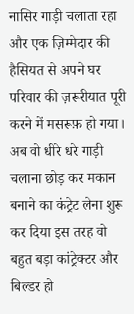नासिर गाड़ी चलाता रहा और एक ज़िम्मेदार की हैसियत से अपने घर परिवार की ज़रूरीयात पूरी करने में मसरूफ़ हो गया। अब वो धीरे धरे गाड़ी चलाना छोड़ कर मकान बनाने का कंट्रेट लेना शुरू कर दिया इस तरह वो बहुत बड़ा कांट्रेक्टर और बिल्डर हो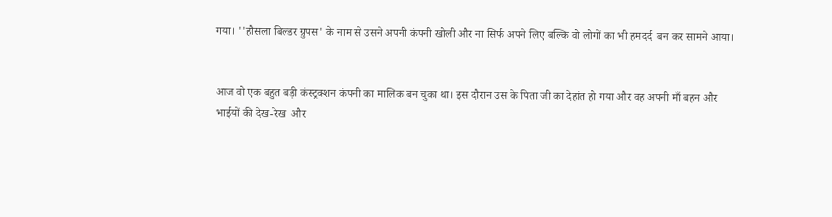गया। ''हौसला बिल्डर ग्रुपस' के नाम से उसने अपनी कंपनी खोली और ना सिर्फ अपने लिए बल्कि वो लोगों का भी हमदर्द  बन कर सामने आया।


आज वो एक बहुत बड़ी कंस्ट्रक्शन कंपनी का मालिक बन चुका था। इस दौरान उस के पिता जी का देहांत हो गया और वह अपनी माँ बहन और भाईयों की देख-रेख  और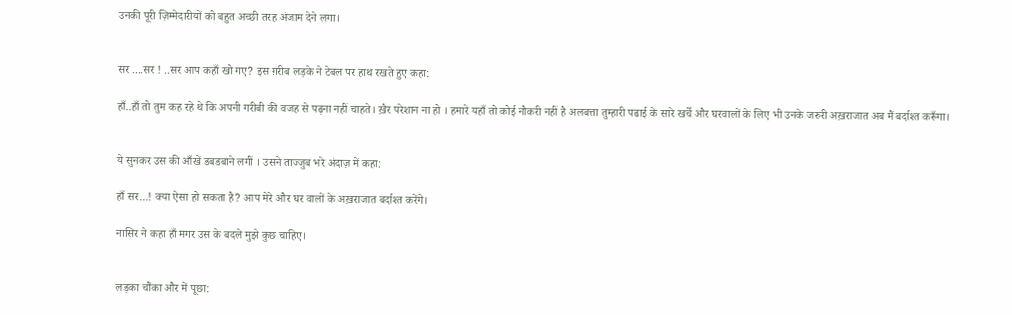उनकी पूरी ज़िम्मेदारीयों को बहुत अच्छी तरह अंजाम देने लगा।


सर ....सर ! ..सर आप कहाँ खो गए? इस ग़रीब लड़के ने टेबल पर हाथ रखते हुए कहा:

हाँ..हाँ तो तुम कह रहे थे कि अपनी गरीबी की वजह से पढ़ना नहीं चाहते। ख़ैर परेशान ना हो । हमारे यहाँ तो कोई नौकरी नहीं है अलबत्ता तुम्हारी पढाई के सारे खर्चे और घरवालों के लिए भी उनके जरुरी अख़राजात अब मैं बर्दाश्त करूँगा।


ये सुनकर उस की आँखें डबडबाने लगीं । उसने ताज्जुब भरे अंदाज़ में कहा:

हाँ सर...! क्या ऐसा हो सकता है? आप मेरे और घर वालों के अख़राजात बर्दाश्त करेंगे।

नासिर ने कहा हाँ मगर उस के बदले मुझे कुछ चाहिए।


लड़का चौंका और में पूछा: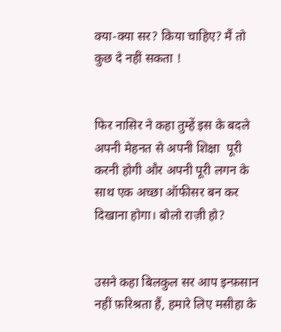क्या-क्या सर? किया चाहिए? मैं तो कुछ दे नहीं सकता !


फिर नासिर ने कहा तुम्हें इस के बदले अपनी मेहनत से अपनी शिक्षा  पूरी करनी होगी और अपनी पूरी लगन के साथ एक अच्छा ऑफीसर बन कर दिखाना होगा। बोलो राज़ी हो?


उसने कहा बिलकुल सर आप इन्फ़सान नहीं फ़रिश्रता हैं, हमारे लिए मसीहा के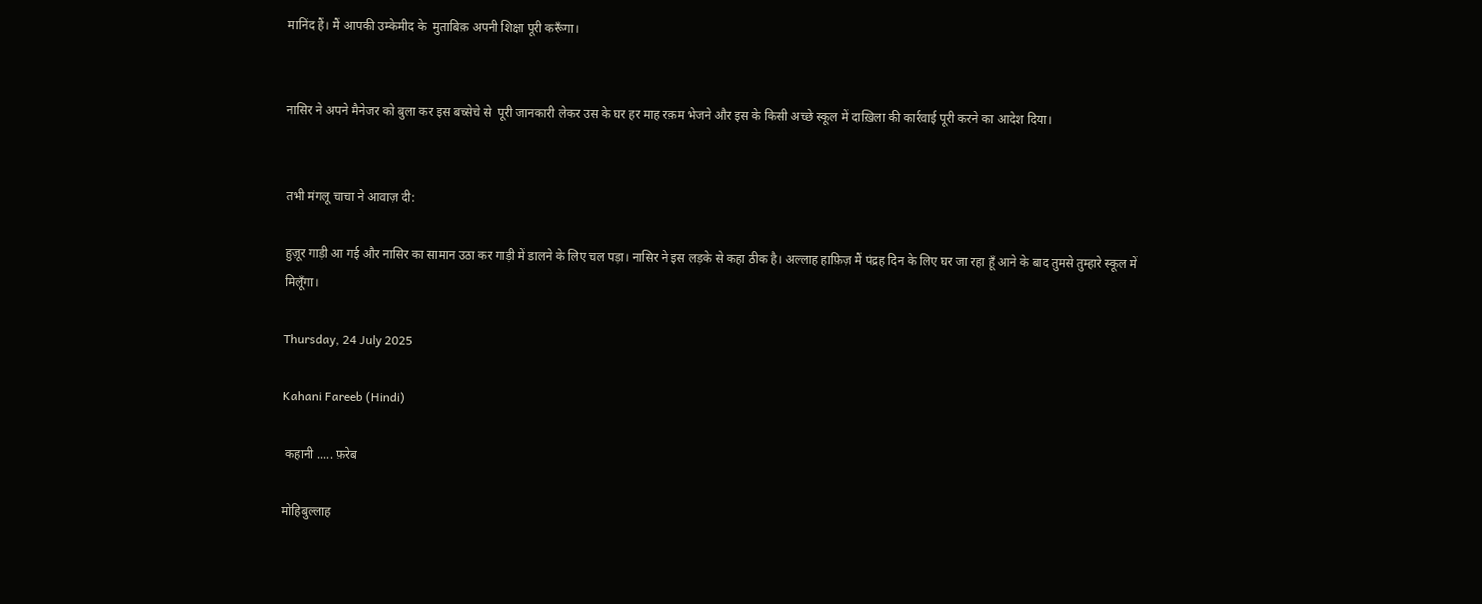मानिंद हैं। मैं आपकी उम्केमीद के  मुताबिक़ अपनी शिक्षा पूरी करूँगा।


नासिर ने अपने मैनेजर को बुला कर इस बच्सेचे से  पूरी जानकारी लेकर उस के घर हर माह रक़म भेजने और इस के किसी अच्छे स्कूल में दाख़िला की कार्रवाई पूरी करने का आदेश दिया।


तभी मंगलू चाचा ने आवाज़ दी:

हुज़ूर गाड़ी आ गई और नासिर का सामान उठा कर गाड़ी में डालने के लिए चल पड़ा। नासिर ने इस लड़के से कहा ठीक है। अल्लाह हाफ़िज़ मैं पंद्रह दिन के लिए घर जा रहा हूँ आने के बाद तुमसे तुम्हारे स्कूल में मिलूँगा।

Thursday, 24 July 2025

Kahani Fareeb (Hindi)

 कहानी ..... फ़रेब

मोहिबुल्लाह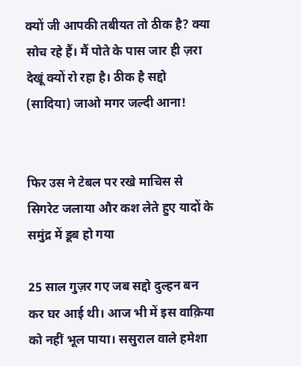क्यों जी आपकी तबीयत तो ठीक है? क्या सोच रहे हैं। मैं पोते के पास जार ही ज़रा देखूं क्यों रो रहा है। ठीक है सद्दो (सादिया) जाओ मगर जल्दी आना!


फिर उस ने टेबल पर रखे माचिस से सिगरेट जलाया और कश लेते हुए यादों के समुंद्र में डूब हो गया

25 साल गुज़र गए जब सद्दो दुल्हन बन कर घर आई थी। आज भी में इस वाक़िया को नहीं भूल पाया। ससुराल वाले हमेशा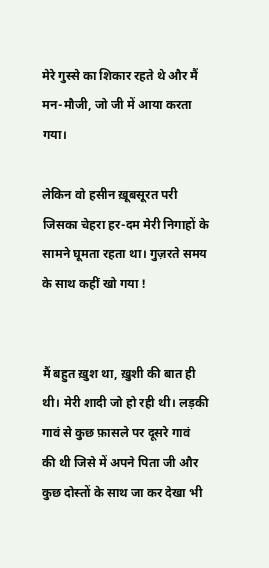मेरे गुस्से का शिकार रहते थे और मैं मन-मौजी, जो जी में आया करता गया।

लेकिन वो हसीन ख़ूबसूरत परी जिसका चेहरा हर-दम मेरी निगाहों के सामने घूमता रहता था। गुज़रते समय के साथ कहीं खो गया !


मैं बहुत ख़ुश था, ख़ुशी की बात ही थी। मेरी शादी जो हो रही थी। लड़की गावं से कुछ फ़ासले पर दूसरे गावं  की थी जिसे में अपने पिता जी और कुछ दोस्तों के साथ जा कर देखा भी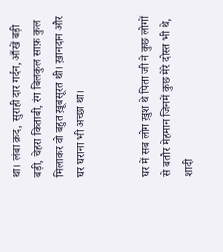था। लंबा क़द, सुराही दार गर्दन, आँखें बड़ी बड़ी, चेहरा किताबी, रंग बिलकुल साफ़ कुल मिलाकर वो बहुत ख़ूबसूरत थी। ख़ानदान और घर घराना भी अच्छा था।


घर में सब लोग ख़ुश थे पिता जी ने कुछ लोगों से बतौर मेहमान जिनमें कुछ मेरे दोस्त भी थे, शादी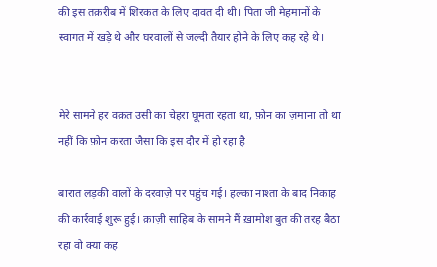की इस तक़रीब में शिरकत के लिए दावत दी थी। पिता जी मेहमानों के स्वागत में खड़े थे और घरवालों से जल्दी तैयार होने के लिए कह रहे थे।


मेरे सामने हर वक़त उसी का चेहरा घूमता रहता था, फ़ोन का ज़माना तो था नहीं कि फ़ोन करता जैसा कि इस दौर में हो रहा है

बारात लड़की वालों के दरवाज़े पर पहुंच गई। हल्का नाश्ता के बाद निकाह की कार्रवाई शुरू हुई। क़ाज़ी साहिब के सामने मैं ख़ामोश बुत की तरह बैठा रहा वो क्या कह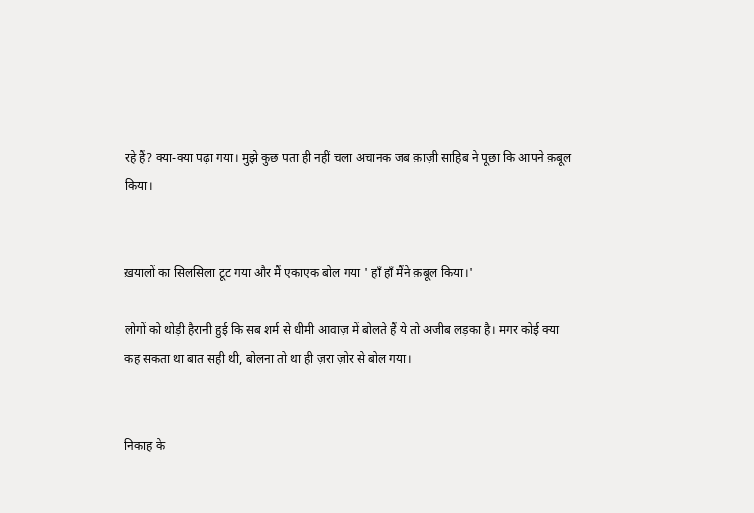रहे हैं? क्या-क्या पढ़ा गया। मुझे कुछ पता ही नहीं चला अचानक जब क़ाज़ी साहिब ने पूछा कि आपने क़बूल किया।


ख़यालों का सिलसिला टूट गया और मैं एकाएक बोल गया ' हाँ हाँ मैंने क़बूल किया।'

लोगों को थोड़ी हैरानी हुई कि सब शर्म से धीमी आवाज़ में बोलते हैं ये तो अजीब लड़का है। मगर कोई क्या कह सकता था बात सही थी, बोलना तो था ही ज़रा ज़ोर से बोल गया।


निकाह के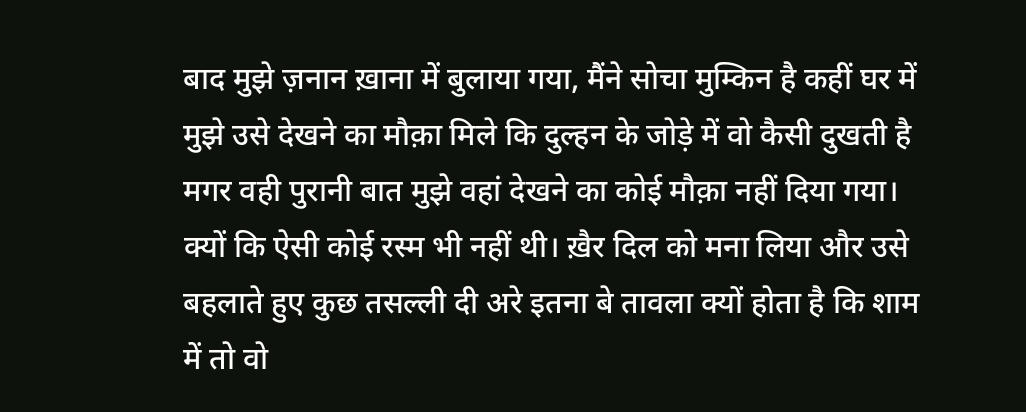बाद मुझे ज़नान ख़ाना में बुलाया गया, मैंने सोचा मुम्किन है कहीं घर में मुझे उसे देखने का मौक़ा मिले कि दुल्हन के जोड़े में वो कैसी दुखती है मगर वही पुरानी बात मुझे वहां देखने का कोई मौक़ा नहीं दिया गया। क्यों कि ऐसी कोई रस्म भी नहीं थी। ख़ैर दिल को मना लिया और उसे बहलाते हुए कुछ तसल्ली दी अरे इतना बे तावला क्यों होता है कि शाम में तो वो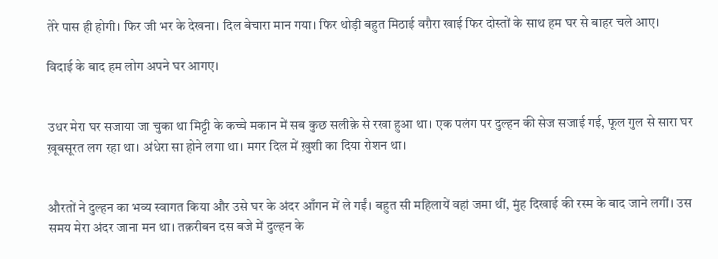तेरे पास ही होगी। फिर जी भर के देखना। दिल बेचारा मान गया। फिर थोड़ी बहुत मिठाई वग़ैरा खाई फिर दोस्तों के साथ हम घर से बाहर चले आए।

विदाई के बाद हम लोग अपने घर आगए।


उधर मेरा घर सजाया जा चुका था मिट्टी के कच्चे मकान में सब कुछ सलीक़े से रखा हुआ था। एक पलंग पर दुल्हन की सेज सजाई गई, फूल गुल से सारा घर ख़ूबसूरत लग रहा था। अंधेरा सा होने लगा था। मगर दिल में ख़ुशी का दिया रोशन था।


औरतों ने दुल्हन का भव्य स्वागत किया और उसे घर के अंदर आँगन में ले गईं। बहुत सी महिलायें वहां जमा थीं, मुंह दिखाई की रस्म के बाद जाने लगीं। उस समय मेरा अंदर जाना मन था। तक़रीबन दस बजे में दुल्हन के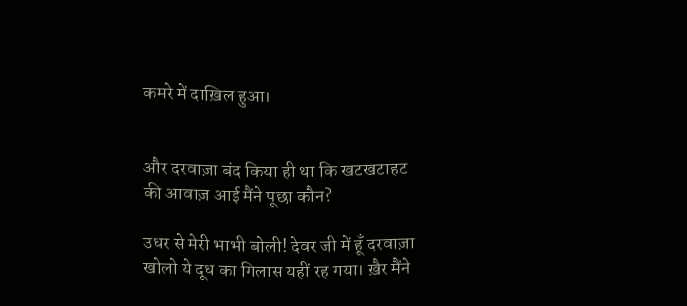कमरे में दाख़िल हुआ।


और दरवाज़ा बंद किया ही था कि खटखटाहट की आवाज़ आई मैंने पूछा कौन?

उधर से मेरी भाभी बोली! देवर जी में हूँ दरवाज़ा खोलो ये दूध का गिलास यहीं रह गया। ख़ैर मैंने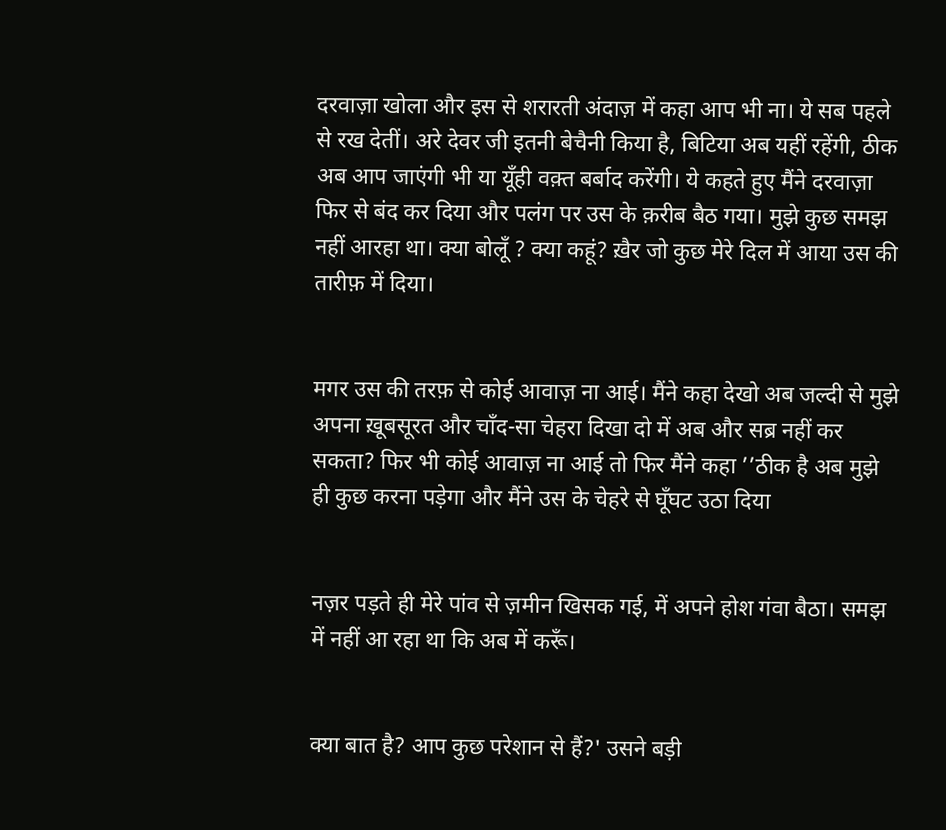दरवाज़ा खोला और इस से शरारती अंदाज़ में कहा आप भी ना। ये सब पहले से रख देतीं। अरे देवर जी इतनी बेचैनी किया है, बिटिया अब यहीं रहेंगी, ठीक अब आप जाएंगी भी या यूँही वक़्त बर्बाद करेंगी। ये कहते हुए मैंने दरवाज़ा फिर से बंद कर दिया और पलंग पर उस के क़रीब बैठ गया। मुझे कुछ समझ नहीं आरहा था। क्या बोलूँ ? क्या कहूं? ख़ैर जो कुछ मेरे दिल में आया उस की तारीफ़ में दिया।


मगर उस की तरफ़ से कोई आवाज़ ना आई। मैंने कहा देखो अब जल्दी से मुझे अपना ख़ूबसूरत और चाँद-सा चेहरा दिखा दो में अब और सब्र नहीं कर सकता? फिर भी कोई आवाज़ ना आई तो फिर मैंने कहा ’’ठीक है अब मुझे ही कुछ करना पड़ेगा और मैंने उस के चेहरे से घूँघट उठा दिया


नज़र पड़ते ही मेरे पांव से ज़मीन खिसक गई, में अपने होश गंवा बैठा। समझ में नहीं आ रहा था कि अब में करूँ।


क्या बात है? आप कुछ परेशान से हैं?' उसने बड़ी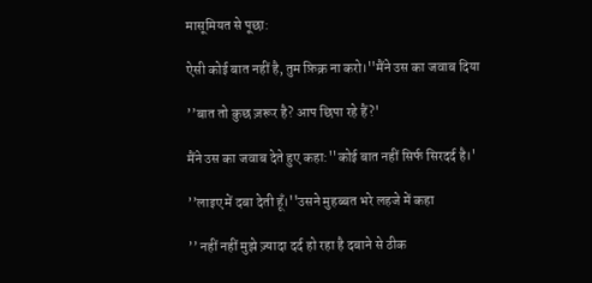मासूमियत से पूछा:

ऐसी कोई बात नहीं है, तुम फ़िक्र ना करो।''मैंने उस का जवाब दिया

’’बात तो कुछ ज़रूर है? आप छिपा रहे हैं?'

मैंने उस का जवाब देते हुए कहा:''कोई बात नहीं सिर्फ सिरदर्द है।'

’’लाइए में दबा देती हूँ।''उसने मुहब्बत भरे लहजे में कहा

’’ नहीं नहीं मुझे ज़्यादा दर्द हो रहा है दबाने से ठीक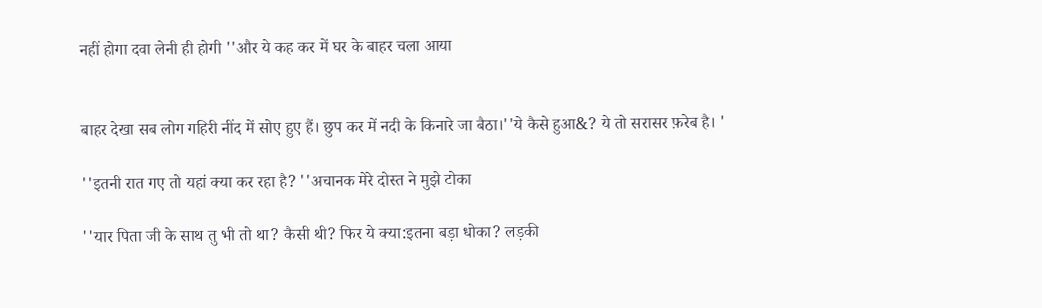नहीं होगा दवा लेनी ही होगी ''और ये कह कर में घर के बाहर चला आया


बाहर देखा सब लोग गहिरी नींद में सोए हुए हैं। छुप कर में नदी के किनारे जा बैठा।''ये कैसे हुआ&? ये तो सरासर फ़रेब है। '

''इतनी रात गए तो यहां क्या कर रहा है? ''अचानक मेरे दोस्त ने मुझे टोका

''यार पिता जी के साथ तु भी तो था? कैसी थी? फिर ये क्या:इतना बड़ा धोका? लड़की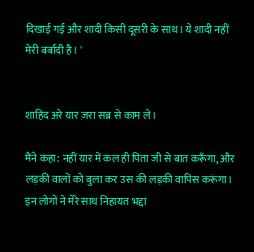दिखाई गई और शादी किसी दूसरी के साथ। ये शादी नहीं मेरी बर्बादी है। '


शाहिद अरे यार ज़रा सब्र से काम ले।

मैंने कहा: नहीं यार में कल ही पिता जी से बात करूँगा, और लड़की वालों को बुला कर उस की लड़की वापिस करूंगा। इन लोगों ने मेरे साथ निहायत भद्दा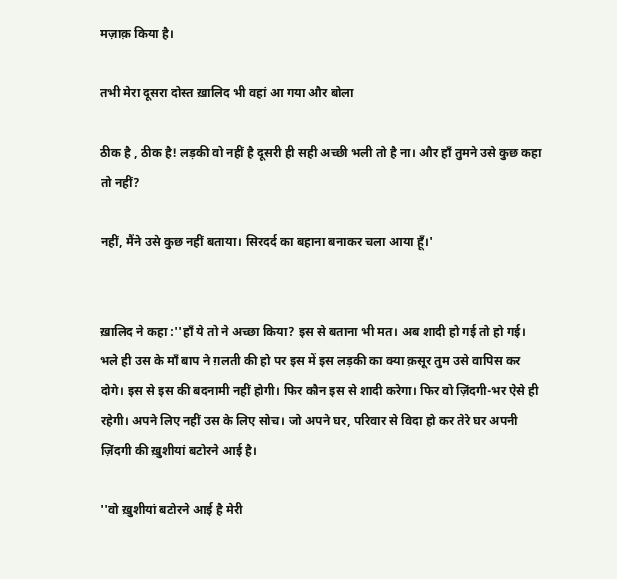मज़ाक़ किया है।

तभी मेरा दूसरा दोस्त ख़ालिद भी वहां आ गया और बोला

ठीक है , ठीक है! लड़की वो नहीं है दूसरी ही सही अच्छी भली तो है ना। और हाँ तुमने उसे कुछ कहा तो नहीं?

नहीं, मैंने उसे कुछ नहीं बताया। सिरदर्द का बहाना बनाकर चला आया हूँ।'


ख़ालिद ने कहा :''हाँ ये तो ने अच्छा किया? इस से बताना भी मत। अब शादी हो गई तो हो गई। भले ही उस के माँ बाप ने ग़लती की हो पर इस में इस लड़की का क्या क़सूर तुम उसे वापिस कर दोगे। इस से इस की बदनामी नहीं होगी। फिर कौन इस से शादी करेगा। फिर वो ज़िंदगी-भर ऐसे ही रहेगी। अपने लिए नहीं उस के लिए सोच। जो अपने घर, परिवार से विदा हो कर तेरे घर अपनी ज़िंदगी की ख़ुशीयां बटोरने आई है।

''वो ख़ुशीयां बटोरने आई है मेरी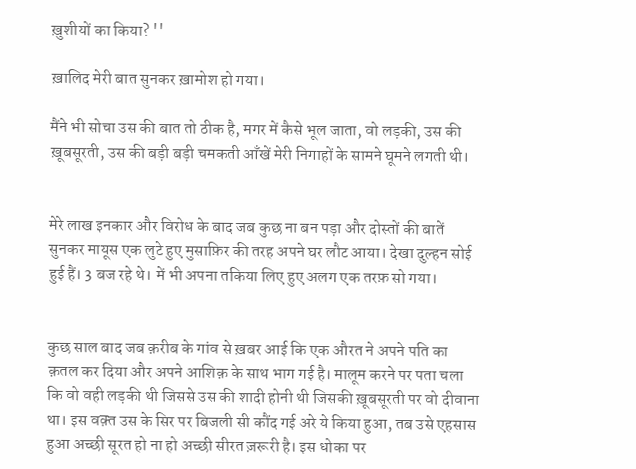ख़ुशीयों का किया? ''

ख़ालिद मेरी बात सुनकर ख़ामोश हो गया।

मैंने भी सोचा उस की बात तो ठीक है, मगर में कैसे भूल जाता, वो लड़की, उस की ख़ूबसूरती, उस की बड़ी बड़ी चमकती आँखें मेरी निगाहों के सामने घूमने लगती थी।


मेरे लाख इनकार और विरोध के बाद जब कुछ ना बन पड़ा और दोस्तों की बातें सुनकर मायूस एक लुटे हुए मुसाफ़िर की तरह अपने घर लौट आया। देखा दुल्हन सोई हुई हैं। 3 बज रहे थे। में भी अपना तकिया लिए हुए अलग एक तरफ़ सो गया।


कुछ साल बाद जब क़रीब के गांव से ख़बर आई कि एक औरत ने अपने पति का क़तल कर दिया और अपने आशिक़ के साथ भाग गई है। मालूम करने पर पता चला कि वो वही लड़की थी जिससे उस की शादी होनी थी जिसकी ख़ूबसूरती पर वो दीवाना था। इस वक़्त उस के सिर पर बिजली सी कौंद गई अरे ये किया हुआ, तब उसे एहसास हुआ अच्छी सूरत हो ना हो अच्छी सीरत ज़रूरी है। इस धोका पर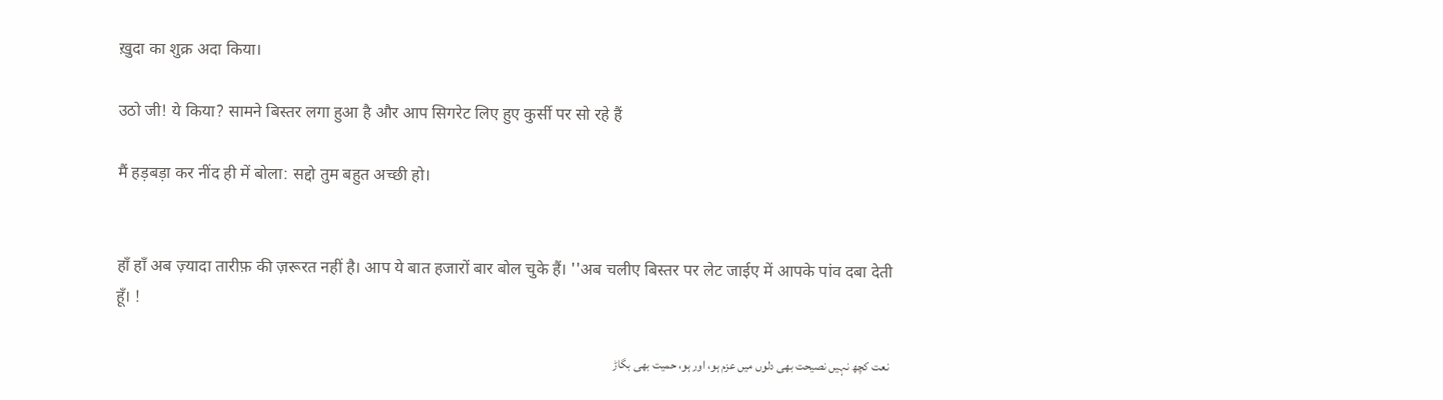ख़ुदा का शुक्र अदा किया।

उठो जी! ये किया? सामने बिस्तर लगा हुआ है और आप सिगरेट लिए हुए कुर्सी पर सो रहे हैं

मैं हड़बड़ा कर नींद ही में बोला: सद्दो तुम बहुत अच्छी हो।


हाँ हाँ अब ज़्यादा तारीफ़ की ज़रूरत नहीं है। आप ये बात हजारों बार बोल चुके हैं। ''अब चलीए बिस्तर पर लेट जाईए में आपके पांव दबा देती हूँ। !

 نعت کچھ نہیں نصیحت بھی دلوں میں عزم ہو، اور ہو، حمیت بھی بگاڑ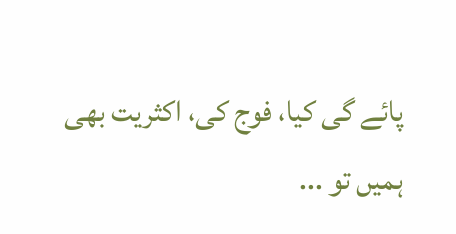پائے گی کیا، فوج کی، اکثریت بھی                                    ہمیں تو ...